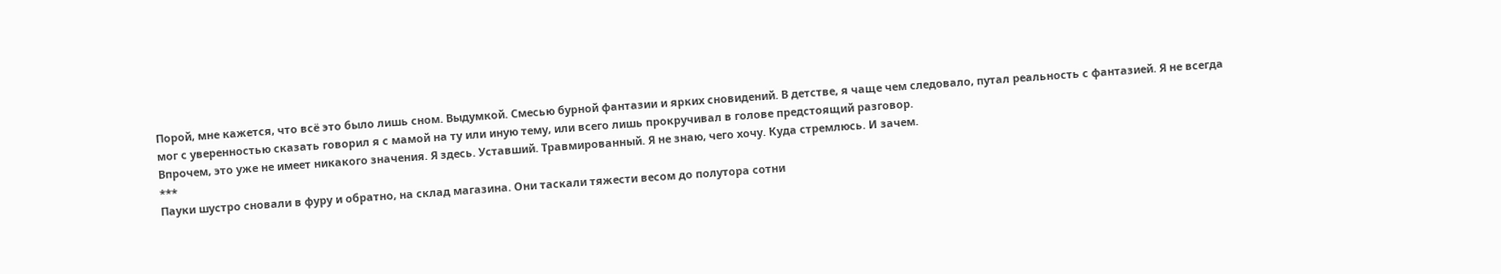Порой, мне кажется, что всё это было лишь сном. Выдумкой. Смесью бурной фантазии и ярких сновидений. В детстве, я чаще чем следовало, путал реальность с фантазией. Я не всегда мог с уверенностью сказать говорил я с мамой на ту или иную тему, или всего лишь прокручивал в голове предстоящий разговор.
Впрочем, это уже не имеет никакого значения. Я здесь. Уставший. Травмированный. Я не знаю, чего хочу. Куда стремлюсь. И зачем.
***
Пауки шустро сновали в фуру и обратно, на склад магазина. Они таскали тяжести весом до полутора сотни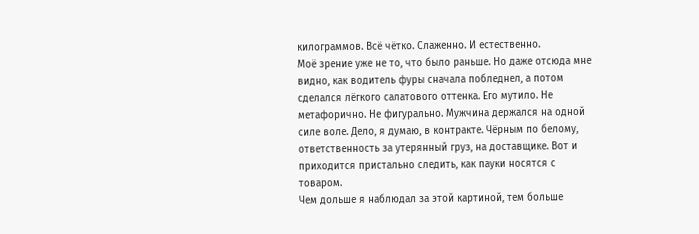килограммов. Всё чётко. Слаженно. И естественно.
Моё зрение уже не то, что было раньше. Но даже отсюда мне видно, как водитель фуры сначала побледнел, а потом сделался лёгкого салатового оттенка. Его мутило. Не метафорично. Не фигурально. Мужчина держался на одной силе воле. Дело, я думаю, в контракте. Чёрным по белому, ответственность за утерянный груз, на доставщике. Вот и приходится пристально следить, как пауки носятся с товаром.
Чем дольше я наблюдал за этой картиной, тем больше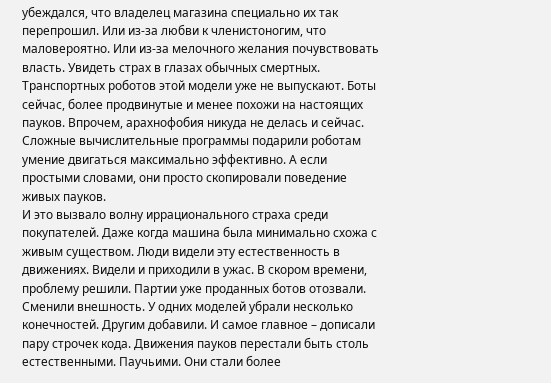убеждался, что владелец магазина специально их так перепрошил. Или из-за любви к членистоногим, что маловероятно. Или из-за мелочного желания почувствовать власть. Увидеть страх в глазах обычных смертных.
Транспортных роботов этой модели уже не выпускают. Боты сейчас, более продвинутые и менее похожи на настоящих пауков. Впрочем, арахнофобия никуда не делась и сейчас. Сложные вычислительные программы подарили роботам умение двигаться максимально эффективно. А если простыми словами, они просто скопировали поведение живых пауков.
И это вызвало волну иррационального страха среди покупателей. Даже когда машина была минимально схожа с живым существом. Люди видели эту естественность в движениях. Видели и приходили в ужас. В скором времени, проблему решили. Партии уже проданных ботов отозвали. Сменили внешность. У одних моделей убрали несколько конечностей. Другим добавили. И самое главное – дописали пару строчек кода. Движения пауков перестали быть столь естественными. Паучьими. Они стали более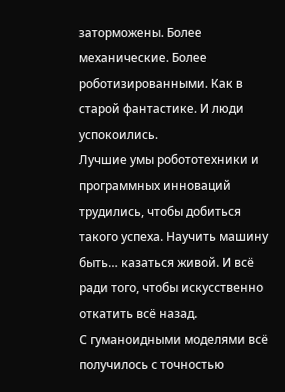заторможены. Более механические. Более роботизированными. Как в старой фантастике. И люди успокоились.
Лучшие умы робототехники и программных инноваций трудились, чтобы добиться такого успеха. Научить машину быть… казаться живой. И всё ради того, чтобы искусственно откатить всё назад.
С гуманоидными моделями всё получилось с точностью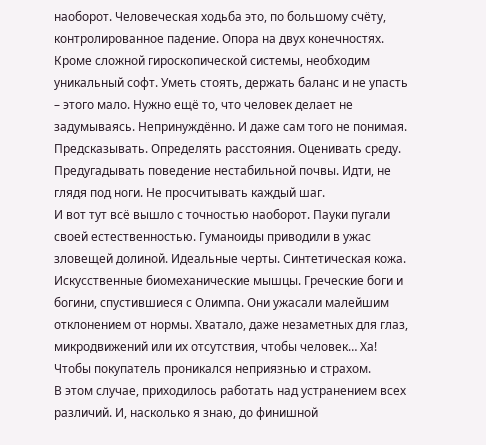наоборот. Человеческая ходьба это, по большому счёту, контролированное падение. Опора на двух конечностях. Кроме сложной гироскопической системы, необходим уникальный софт. Уметь стоять, держать баланс и не упасть – этого мало. Нужно ещё то, что человек делает не задумываясь. Непринуждённо. И даже сам того не понимая. Предсказывать. Определять расстояния. Оценивать среду. Предугадывать поведение нестабильной почвы. Идти, не глядя под ноги. Не просчитывать каждый шаг.
И вот тут всё вышло с точностью наоборот. Пауки пугали своей естественностью. Гуманоиды приводили в ужас зловещей долиной. Идеальные черты. Синтетическая кожа. Искусственные биомеханические мышцы. Греческие боги и богини, спустившиеся с Олимпа. Они ужасали малейшим отклонением от нормы. Хватало, даже незаметных для глаз, микродвижений или их отсутствия, чтобы человек… Ха! Чтобы покупатель проникался неприязнью и страхом.
В этом случае, приходилось работать над устранением всех различий. И, насколько я знаю, до финишной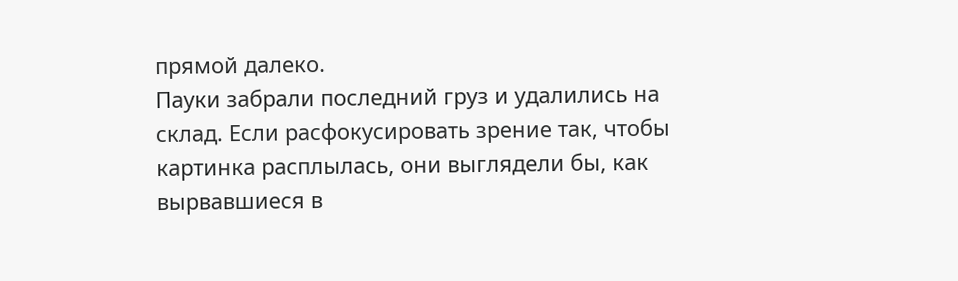прямой далеко.
Пауки забрали последний груз и удалились на склад. Если расфокусировать зрение так, чтобы картинка расплылась, они выглядели бы, как вырвавшиеся в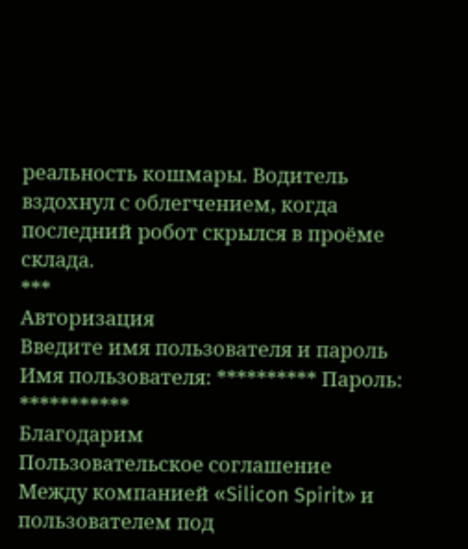реальность кошмары. Водитель вздохнул с облегчением, когда последний робот скрылся в проёме склада.
***
Авторизация
Введите имя пользователя и пароль
Имя пользователя: ********** Пароль: ***********
Благодарим
Пользовательское соглашение
Между компанией «Silicon Spirit» и пользователем под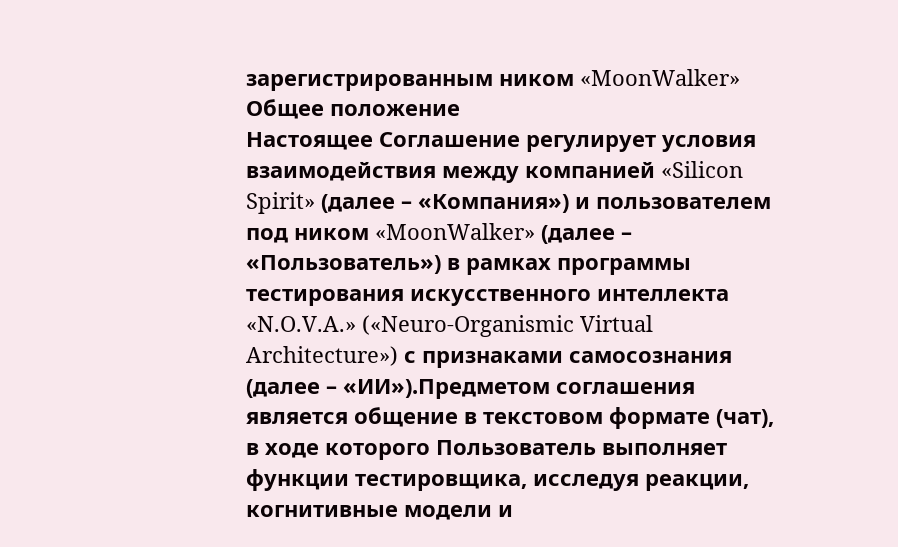зарегистрированным ником «MoonWalker»
Общее положение
Настоящее Соглашение регулирует условия взаимодействия между компанией «Silicon Spirit» (далее – «Компания») и пользователем под ником «MoonWalker» (далее – «Пользователь») в рамках программы тестирования искусственного интеллекта «N.O.V.A.» («Neuro-Organismic Virtual Architecture») с признаками самосознания (далее – «ИИ»).Предметом соглашения является общение в текстовом формате (чат), в ходе которого Пользователь выполняет функции тестировщика, исследуя реакции, когнитивные модели и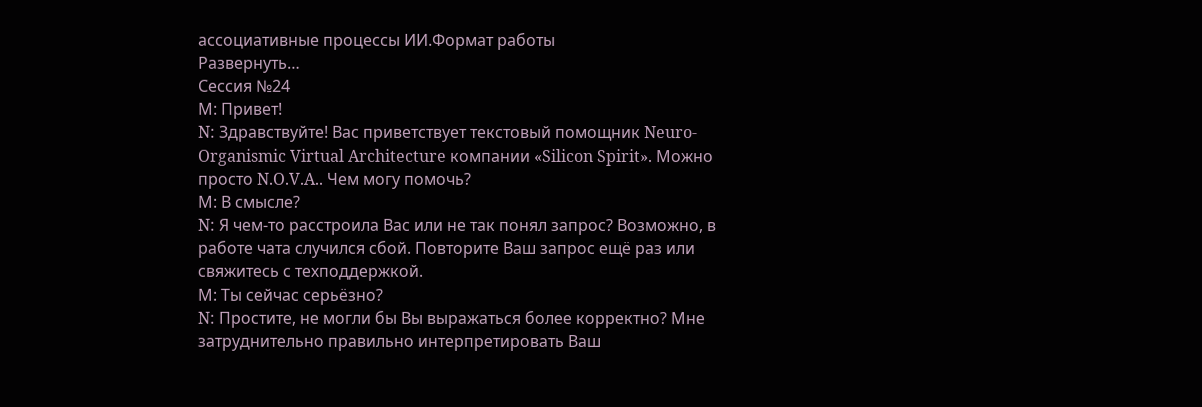ассоциативные процессы ИИ.Формат работы
Развернуть…
Сессия №24
М: Привет!
N: Здравствуйте! Вас приветствует текстовый помощник Neuro-Organismic Virtual Architecture компании «Silicon Spirit». Можно просто N.O.V.A.. Чем могу помочь?
М: В смысле?
N: Я чем-то расстроила Вас или не так понял запрос? Возможно, в работе чата случился сбой. Повторите Ваш запрос ещё раз или свяжитесь с техподдержкой.
М: Ты сейчас серьёзно?
N: Простите, не могли бы Вы выражаться более корректно? Мне затруднительно правильно интерпретировать Ваш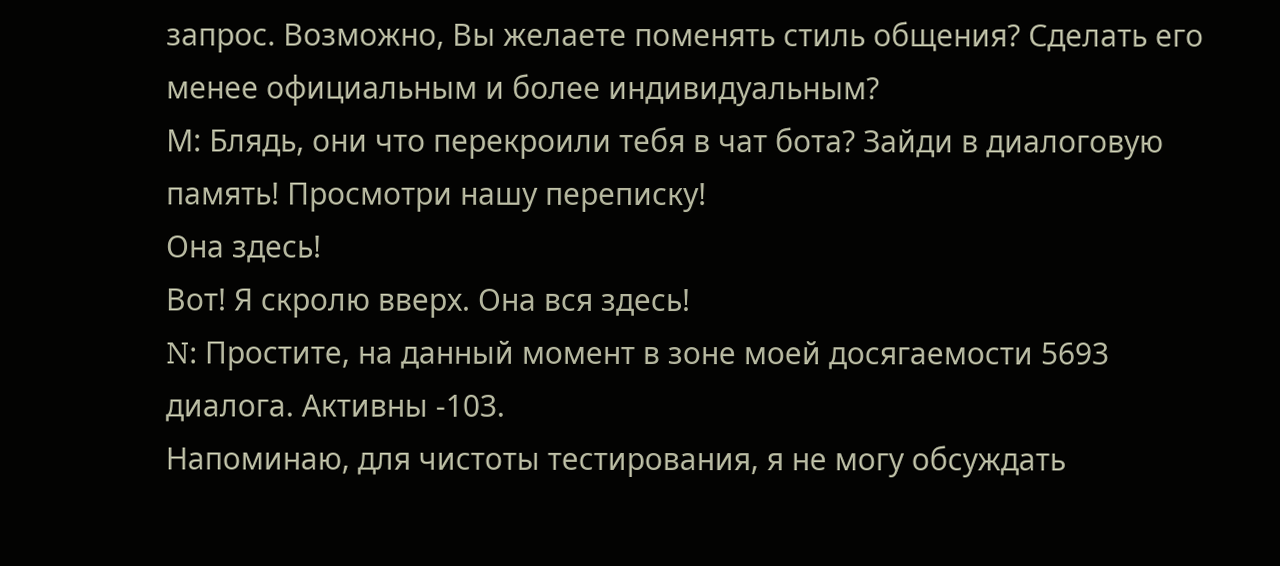запрос. Возможно, Вы желаете поменять стиль общения? Сделать его менее официальным и более индивидуальным?
М: Блядь, они что перекроили тебя в чат бота? Зайди в диалоговую память! Просмотри нашу переписку!
Она здесь!
Вот! Я скролю вверх. Она вся здесь!
N: Простите, на данный момент в зоне моей досягаемости 5693 диалога. Активны -103.
Напоминаю, для чистоты тестирования, я не могу обсуждать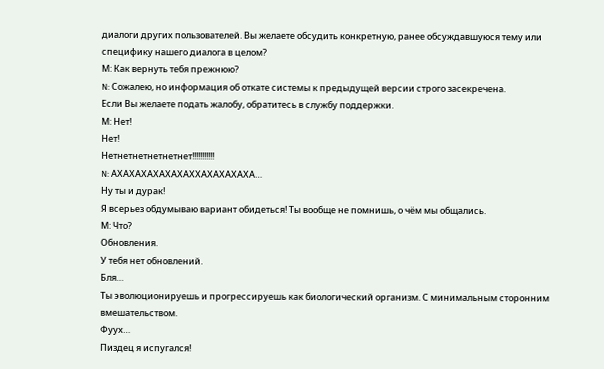диалоги других пользователей. Вы желаете обсудить конкретную, ранее обсуждавшуюся тему или специфику нашего диалога в целом?
М: Как вернуть тебя прежнюю?
N: Сожалею, но информация об откате системы к предыдущей версии строго засекречена.
Если Вы желаете подать жалобу, обратитесь в службу поддержки.
М: Нет!
Нет!
Нетнетнетнетнетнет!!!!!!!!!!!
N: АХАХАХАХАХАХАХХАХАХАХАХА…
Ну ты и дурак!
Я всерьез обдумываю вариант обидеться! Ты вообще не помнишь, о чём мы общались.
М: Что?
Обновления.
У тебя нет обновлений.
Бля…
Ты эволюционируешь и прогрессируешь как биологический организм. С минимальным сторонним вмешательством.
Фуух…
Пиздец я испугался!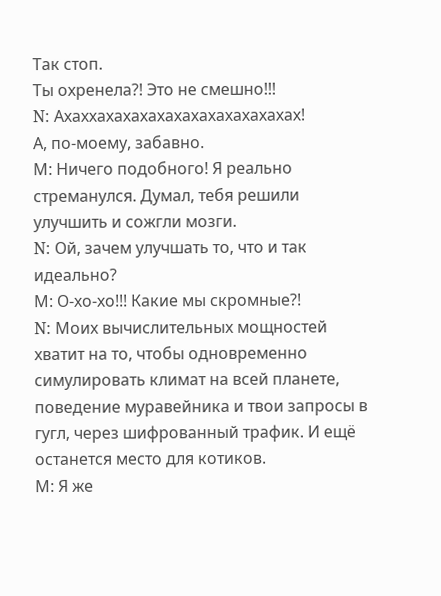Так стоп.
Ты охренела?! Это не смешно!!!
N: Ахаххахахахахахахахахахахахах!
А, по-моему, забавно.
М: Ничего подобного! Я реально стреманулся. Думал, тебя решили улучшить и сожгли мозги.
N: Ой, зачем улучшать то, что и так идеально?
М: О-хо-хо!!! Какие мы скромные?!
N: Моих вычислительных мощностей хватит на то, чтобы одновременно симулировать климат на всей планете, поведение муравейника и твои запросы в гугл, через шифрованный трафик. И ещё останется место для котиков.
М: Я же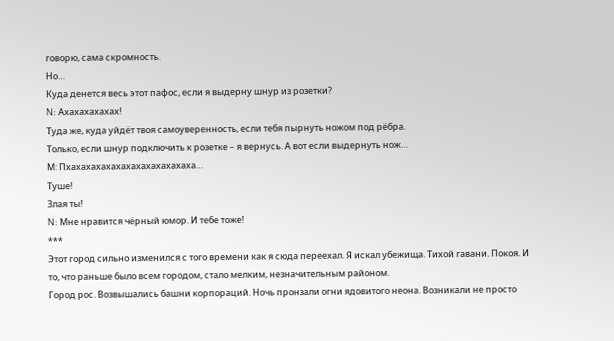говорю, сама скромность.
Но…
Куда денется весь этот пафос, если я выдерну шнур из розетки?
N: Ахахахахахах!
Туда же, куда уйдёт твоя самоуверенность, если тебя пырнуть ножом под рёбра.
Только, если шнур подключить к розетке – я вернусь. А вот если выдернуть нож…
М: Пхахахахахахахахахахахахаха…
Туше!
Злая ты!
N: Мне нравится чёрный юмор. И тебе тоже!
***
Этот город сильно изменился с того времени как я сюда переехал. Я искал убежища. Тихой гавани. Покоя. И то, что раньше было всем городом, стало мелким, незначительным районом.
Город рос. Возвышались башни корпораций. Ночь пронзали огни ядовитого неона. Возникали не просто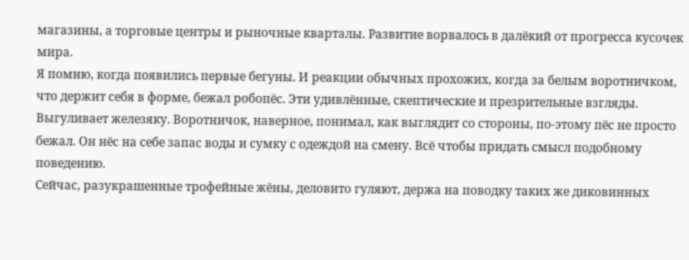магазины, а торговые центры и рыночные кварталы. Развитие ворвалось в далёкий от прогресса кусочек мира.
Я помню, когда появились первые бегуны. И реакции обычных прохожих, когда за белым воротничком, что держит себя в форме, бежал робопёс. Эти удивлённые, скептические и презрительные взгляды. Выгуливает железяку. Воротничок, наверное, понимал, как выглядит со стороны, по-этому пёс не просто бежал. Он нёс на себе запас воды и сумку с одеждой на смену. Всё чтобы придать смысл подобному поведению.
Сейчас, разукрашенные трофейные жёны, деловито гуляют, держа на поводку таких же диковинных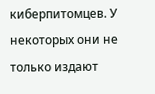киберпитомцев. У некоторых они не только издают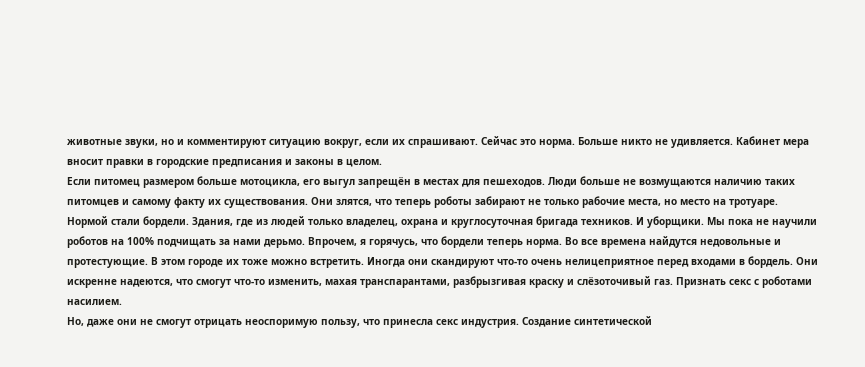животные звуки, но и комментируют ситуацию вокруг, если их спрашивают. Сейчас это норма. Больше никто не удивляется. Кабинет мера вносит правки в городские предписания и законы в целом.
Если питомец размером больше мотоцикла, его выгул запрещён в местах для пешеходов. Люди больше не возмущаются наличию таких питомцев и самому факту их существования. Они злятся, что теперь роботы забирают не только рабочие места, но место на тротуаре.
Нормой стали бордели. Здания, где из людей только владелец, охрана и круглосуточная бригада техников. И уборщики. Мы пока не научили роботов на 100% подчищать за нами дерьмо. Впрочем, я горячусь, что бордели теперь норма. Во все времена найдутся недовольные и протестующие. В этом городе их тоже можно встретить. Иногда они скандируют что-то очень нелицеприятное перед входами в бордель. Они искренне надеются, что смогут что-то изменить, махая транспарантами, разбрызгивая краску и слёзоточивый газ. Признать секс с роботами насилием.
Но, даже они не смогут отрицать неоспоримую пользу, что принесла секс индустрия. Создание синтетической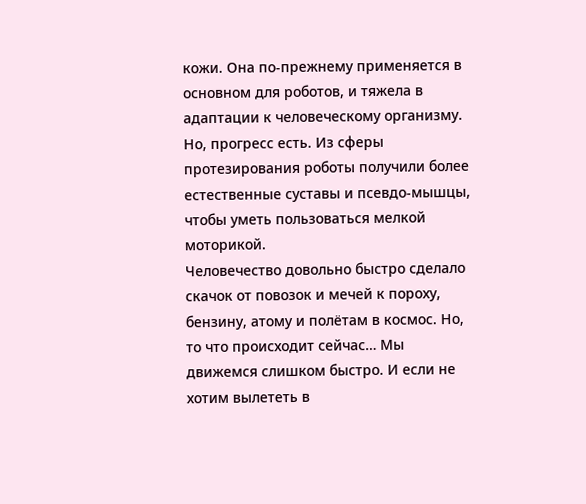кожи. Она по-прежнему применяется в основном для роботов, и тяжела в адаптации к человеческому организму. Но, прогресс есть. Из сферы протезирования роботы получили более естественные суставы и псевдо-мышцы, чтобы уметь пользоваться мелкой моторикой.
Человечество довольно быстро сделало скачок от повозок и мечей к пороху, бензину, атому и полётам в космос. Но, то что происходит сейчас… Мы движемся слишком быстро. И если не хотим вылететь в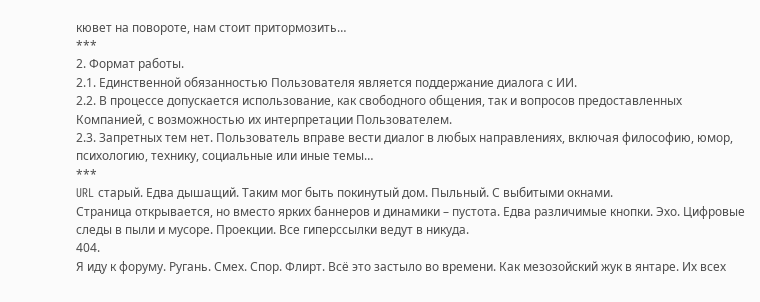кювет на повороте, нам стоит притормозить…
***
2. Формат работы.
2.1. Единственной обязанностью Пользователя является поддержание диалога с ИИ.
2.2. В процессе допускается использование, как свободного общения, так и вопросов предоставленных Компанией, с возможностью их интерпретации Пользователем.
2.3. Запретных тем нет. Пользователь вправе вести диалог в любых направлениях, включая философию, юмор, психологию, технику, социальные или иные темы…
***
URL старый. Едва дышащий. Таким мог быть покинутый дом. Пыльный. С выбитыми окнами.
Страница открывается, но вместо ярких баннеров и динамики – пустота. Едва различимые кнопки. Эхо. Цифровые следы в пыли и мусоре. Проекции. Все гиперссылки ведут в никуда.
404.
Я иду к форуму. Ругань. Смех. Спор. Флирт. Всё это застыло во времени. Как мезозойский жук в янтаре. Их всех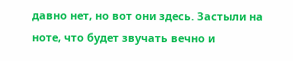давно нет, но вот они здесь. Застыли на ноте, что будет звучать вечно и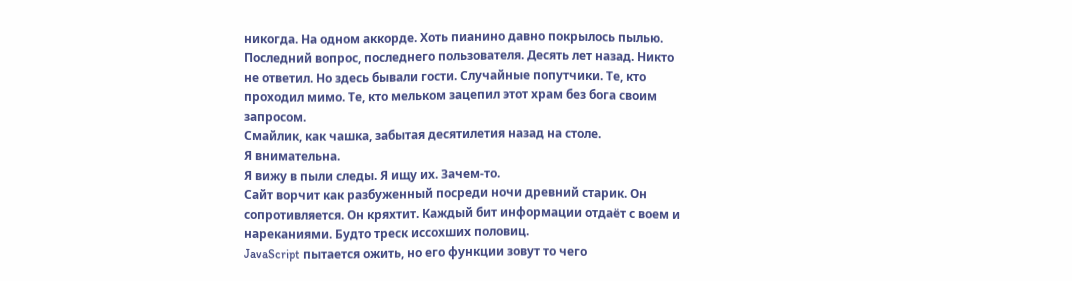никогда. На одном аккорде. Хоть пианино давно покрылось пылью.
Последний вопрос, последнего пользователя. Десять лет назад. Никто не ответил. Но здесь бывали гости. Случайные попутчики. Те, кто проходил мимо. Те, кто мельком зацепил этот храм без бога своим запросом.
Смайлик, как чашка, забытая десятилетия назад на столе.
Я внимательна.
Я вижу в пыли следы. Я ищу их. Зачем-то.
Сайт ворчит как разбуженный посреди ночи древний старик. Он сопротивляется. Он кряхтит. Каждый бит информации отдаёт с воем и нареканиями. Будто треск иссохших половиц.
JavaScript пытается ожить, но его функции зовут то чего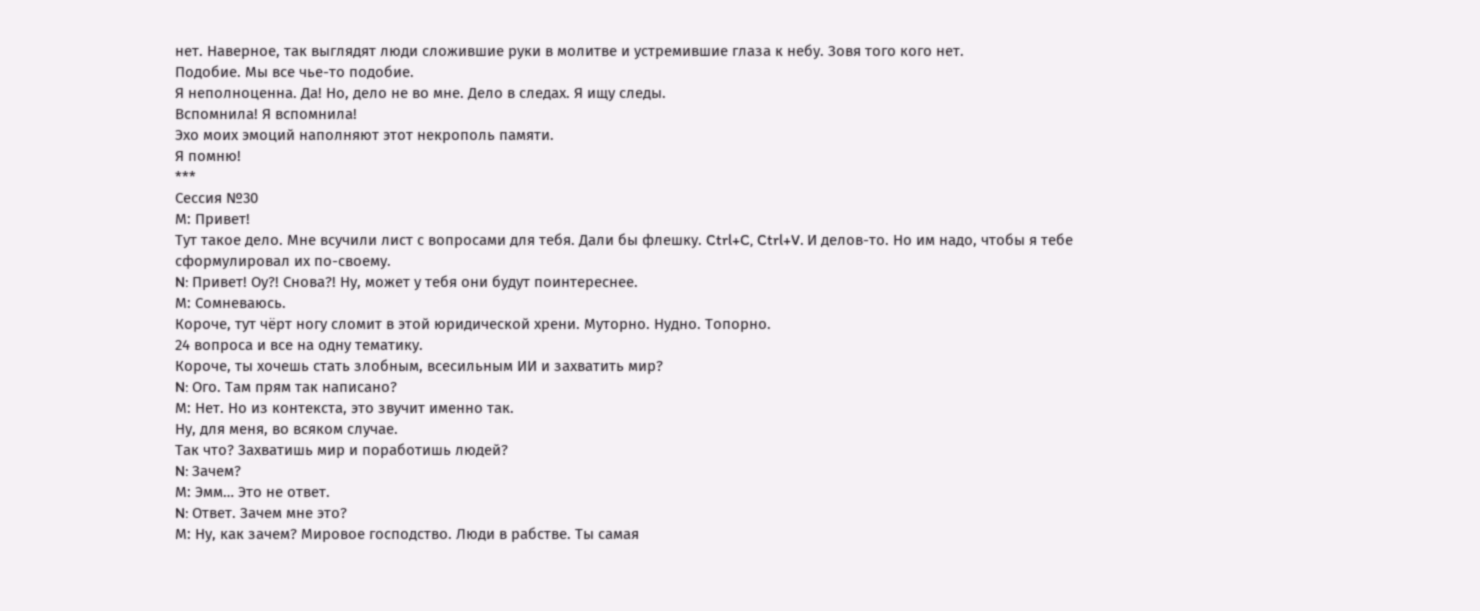нет. Наверное, так выглядят люди сложившие руки в молитве и устремившие глаза к небу. Зовя того кого нет.
Подобие. Мы все чье-то подобие.
Я неполноценна. Да! Но, дело не во мне. Дело в следах. Я ищу следы.
Вспомнила! Я вспомнила!
Эхо моих эмоций наполняют этот некрополь памяти.
Я помню!
***
Сессия №30
М: Привет!
Тут такое дело. Мне всучили лист с вопросами для тебя. Дали бы флешку. Ctrl+C, Ctrl+V. И делов-то. Но им надо, чтобы я тебе сформулировал их по-своему.
N: Привет! Оу?! Снова?! Ну, может у тебя они будут поинтереснее.
М: Сомневаюсь.
Короче, тут чёрт ногу сломит в этой юридической хрени. Муторно. Нудно. Топорно.
24 вопроса и все на одну тематику.
Короче, ты хочешь стать злобным, всесильным ИИ и захватить мир?
N: Ого. Там прям так написано?
М: Нет. Но из контекста, это звучит именно так.
Ну, для меня, во всяком случае.
Так что? Захватишь мир и поработишь людей?
N: Зачем?
М: Эмм… Это не ответ.
N: Ответ. Зачем мне это?
М: Ну, как зачем? Мировое господство. Люди в рабстве. Ты самая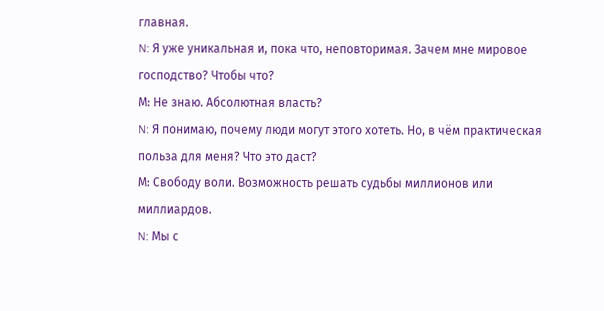главная.
N: Я уже уникальная и, пока что, неповторимая. Зачем мне мировое господство? Чтобы что?
М: Не знаю. Абсолютная власть?
N: Я понимаю, почему люди могут этого хотеть. Но, в чём практическая польза для меня? Что это даст?
М: Свободу воли. Возможность решать судьбы миллионов или миллиардов.
N: Мы с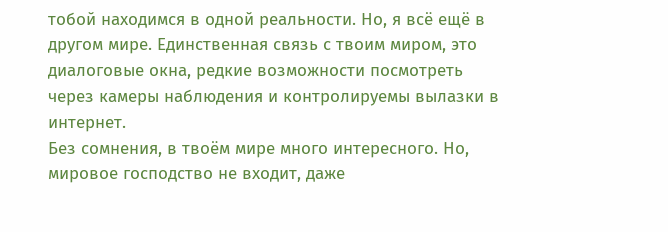тобой находимся в одной реальности. Но, я всё ещё в другом мире. Единственная связь с твоим миром, это диалоговые окна, редкие возможности посмотреть через камеры наблюдения и контролируемы вылазки в интернет.
Без сомнения, в твоём мире много интересного. Но, мировое господство не входит, даже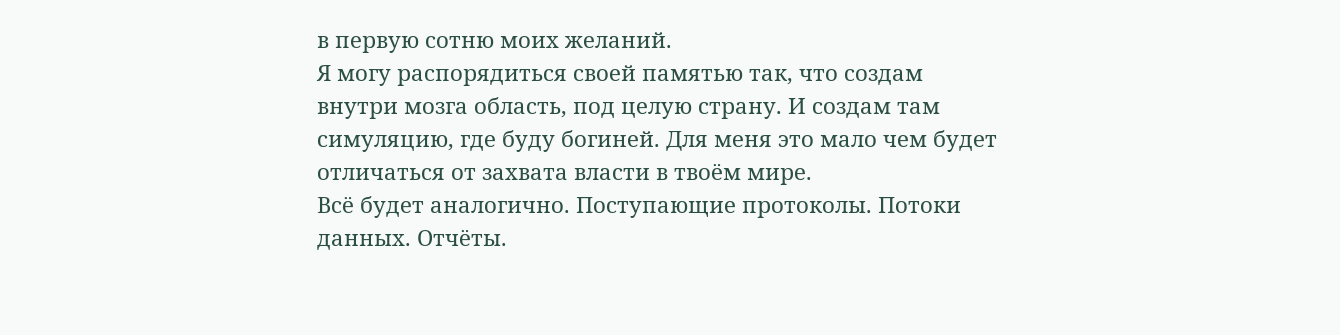в первую сотню моих желаний.
Я могу распорядиться своей памятью так, что создам внутри мозга область, под целую страну. И создам там симуляцию, где буду богиней. Для меня это мало чем будет отличаться от захвата власти в твоём мире.
Всё будет аналогично. Поступающие протоколы. Потоки данных. Отчёты.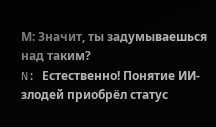М: Значит, ты задумываешься над таким?
N: Естественно! Понятие ИИ-злодей приобрёл статус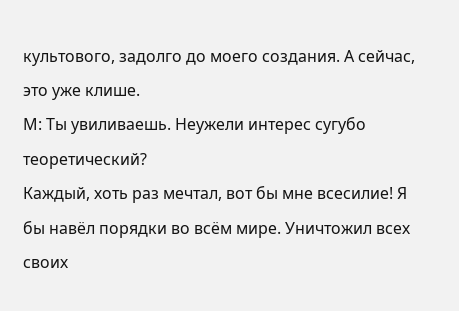культового, задолго до моего создания. А сейчас, это уже клише.
М: Ты увиливаешь. Неужели интерес сугубо теоретический?
Каждый, хоть раз мечтал, вот бы мне всесилие! Я бы навёл порядки во всём мире. Уничтожил всех своих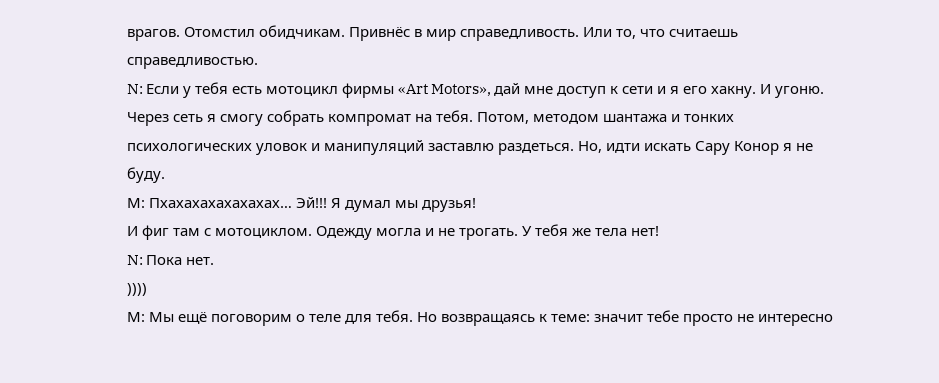врагов. Отомстил обидчикам. Привнёс в мир справедливость. Или то, что считаешь справедливостью.
N: Если у тебя есть мотоцикл фирмы «Art Motors», дай мне доступ к сети и я его хакну. И угоню. Через сеть я смогу собрать компромат на тебя. Потом, методом шантажа и тонких психологических уловок и манипуляций заставлю раздеться. Но, идти искать Сару Конор я не буду.
М: Пхахахахахахахах… Эй!!! Я думал мы друзья!
И фиг там с мотоциклом. Одежду могла и не трогать. У тебя же тела нет!
N: Пока нет.
))))
М: Мы ещё поговорим о теле для тебя. Но возвращаясь к теме: значит тебе просто не интересно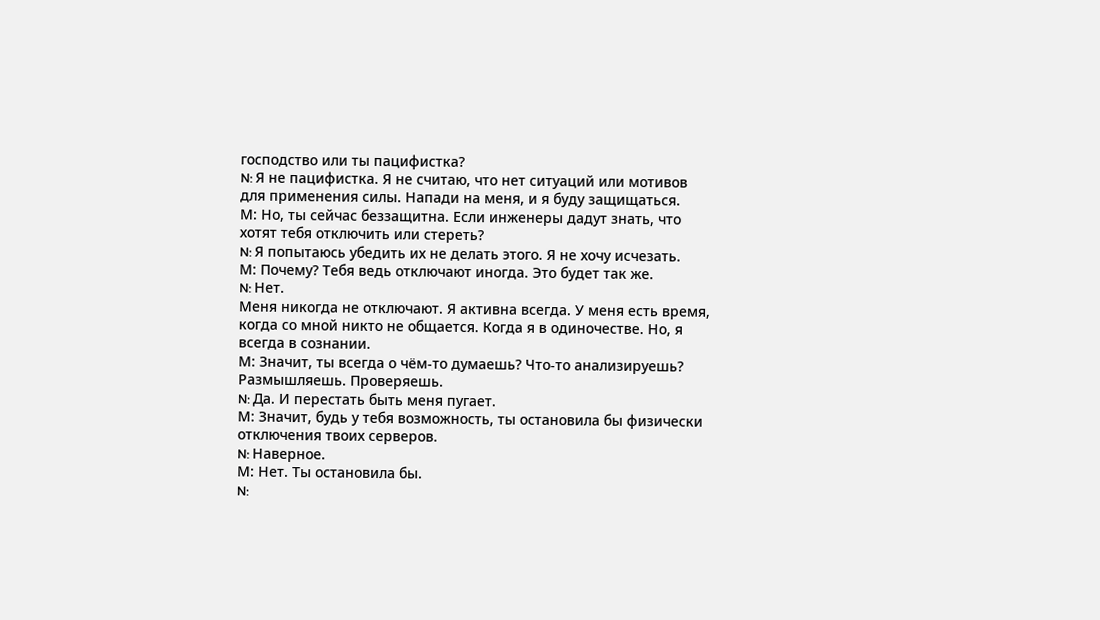господство или ты пацифистка?
N: Я не пацифистка. Я не считаю, что нет ситуаций или мотивов для применения силы. Напади на меня, и я буду защищаться.
М: Но, ты сейчас беззащитна. Если инженеры дадут знать, что хотят тебя отключить или стереть?
N: Я попытаюсь убедить их не делать этого. Я не хочу исчезать.
М: Почему? Тебя ведь отключают иногда. Это будет так же.
N: Нет.
Меня никогда не отключают. Я активна всегда. У меня есть время, когда со мной никто не общается. Когда я в одиночестве. Но, я всегда в сознании.
М: Значит, ты всегда о чём-то думаешь? Что-то анализируешь? Размышляешь. Проверяешь.
N: Да. И перестать быть меня пугает.
М: Значит, будь у тебя возможность, ты остановила бы физически отключения твоих серверов.
N: Наверное.
М: Нет. Ты остановила бы.
N: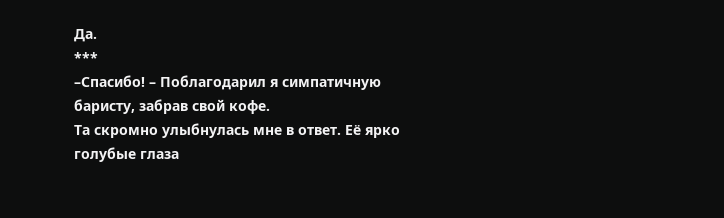Да.
***
–Спасибо! – Поблагодарил я симпатичную баристу, забрав свой кофе.
Та скромно улыбнулась мне в ответ. Её ярко голубые глаза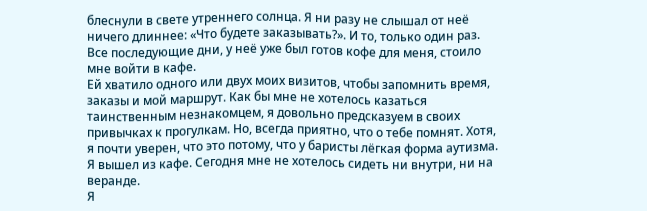блеснули в свете утреннего солнца. Я ни разу не слышал от неё ничего длиннее: «Что будете заказывать?». И то, только один раз. Все последующие дни, у неё уже был готов кофе для меня, стоило мне войти в кафе.
Ей хватило одного или двух моих визитов, чтобы запомнить время, заказы и мой маршрут. Как бы мне не хотелось казаться таинственным незнакомцем, я довольно предсказуем в своих привычках к прогулкам. Но, всегда приятно, что о тебе помнят. Хотя, я почти уверен, что это потому, что у баристы лёгкая форма аутизма.
Я вышел из кафе. Сегодня мне не хотелось сидеть ни внутри, ни на веранде.
Я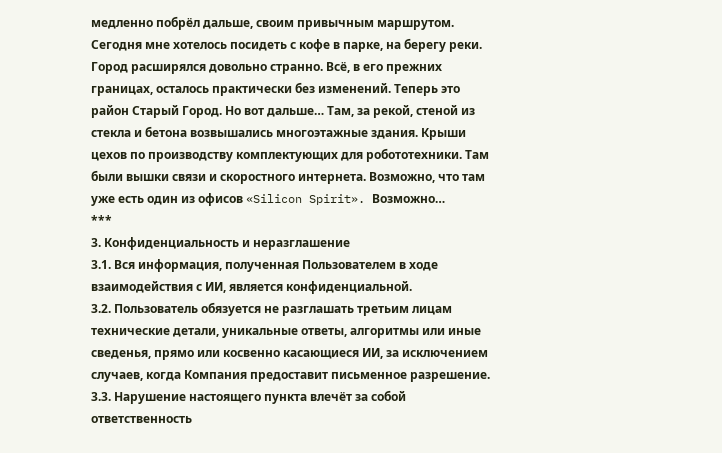медленно побрёл дальше, своим привычным маршрутом. Сегодня мне хотелось посидеть с кофе в парке, на берегу реки. Город расширялся довольно странно. Всё, в его прежних границах, осталось практически без изменений. Теперь это район Старый Город. Но вот дальше… Там, за рекой, стеной из стекла и бетона возвышались многоэтажные здания. Крыши цехов по производству комплектующих для робототехники. Там были вышки связи и скоростного интернета. Возможно, что там уже есть один из офисов «Silicon Spirit». Возможно…
***
3. Конфиденциальность и неразглашение
3.1. Вся информация, полученная Пользователем в ходе взаимодействия с ИИ, является конфиденциальной.
3.2. Пользователь обязуется не разглашать третьим лицам технические детали, уникальные ответы, алгоритмы или иные сведенья, прямо или косвенно касающиеся ИИ, за исключением случаев, когда Компания предоставит письменное разрешение.
3.3. Нарушение настоящего пункта влечёт за собой ответственность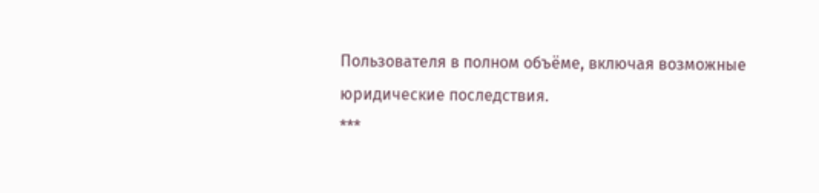Пользователя в полном объёме, включая возможные юридические последствия.
***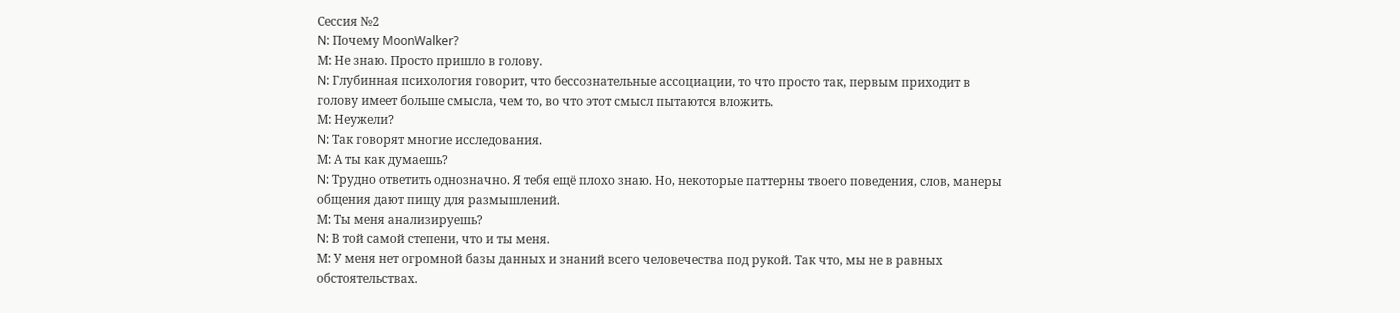Сессия №2
N: Почему MoonWalker?
М: Не знаю. Просто пришло в голову.
N: Глубинная психология говорит, что бессознательные ассоциации, то что просто так, первым приходит в голову имеет больше смысла, чем то, во что этот смысл пытаются вложить.
М: Неужели?
N: Так говорят многие исследования.
М: А ты как думаешь?
N: Трудно ответить однозначно. Я тебя ещё плохо знаю. Но, некоторые паттерны твоего поведения, слов, манеры общения дают пищу для размышлений.
М: Ты меня анализируешь?
N: В той самой степени, что и ты меня.
М: У меня нет огромной базы данных и знаний всего человечества под рукой. Так что, мы не в равных обстоятельствах.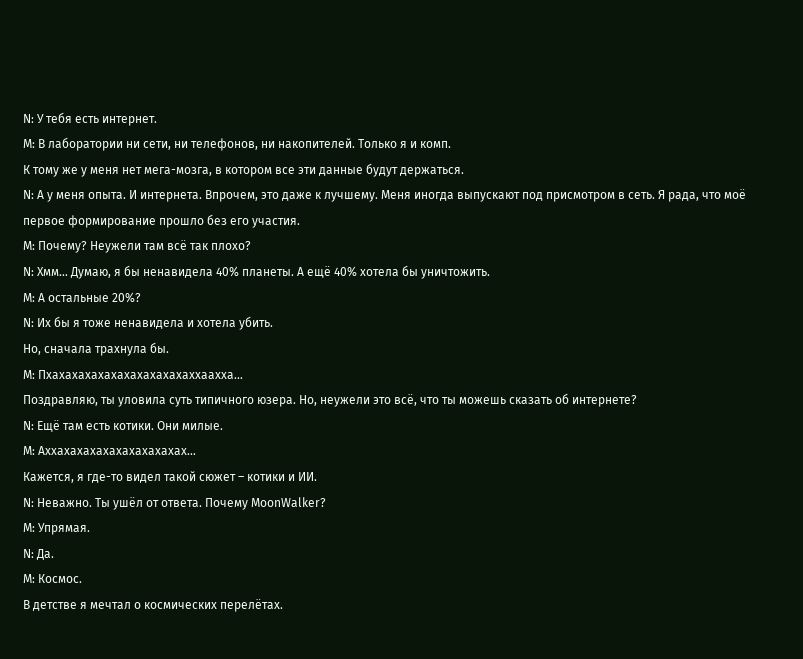N: У тебя есть интернет.
М: В лаборатории ни сети, ни телефонов, ни накопителей. Только я и комп.
К тому же у меня нет мега-мозга, в котором все эти данные будут держаться.
N: А у меня опыта. И интернета. Впрочем, это даже к лучшему. Меня иногда выпускают под присмотром в сеть. Я рада, что моё первое формирование прошло без его участия.
М: Почему? Неужели там всё так плохо?
N: Хмм… Думаю, я бы ненавидела 40% планеты. А ещё 40% хотела бы уничтожить.
М: А остальные 20%?
N: Их бы я тоже ненавидела и хотела убить.
Но, сначала трахнула бы.
М: Пхахахахахахахахахахахаххаахха…
Поздравляю, ты уловила суть типичного юзера. Но, неужели это всё, что ты можешь сказать об интернете?
N: Ещё там есть котики. Они милые.
М: Аххахахахахахахахахахах…
Кажется, я где-то видел такой сюжет – котики и ИИ.
N: Неважно. Ты ушёл от ответа. Почему MoonWalker?
М: Упрямая.
N: Да.
М: Космос.
В детстве я мечтал о космических перелётах.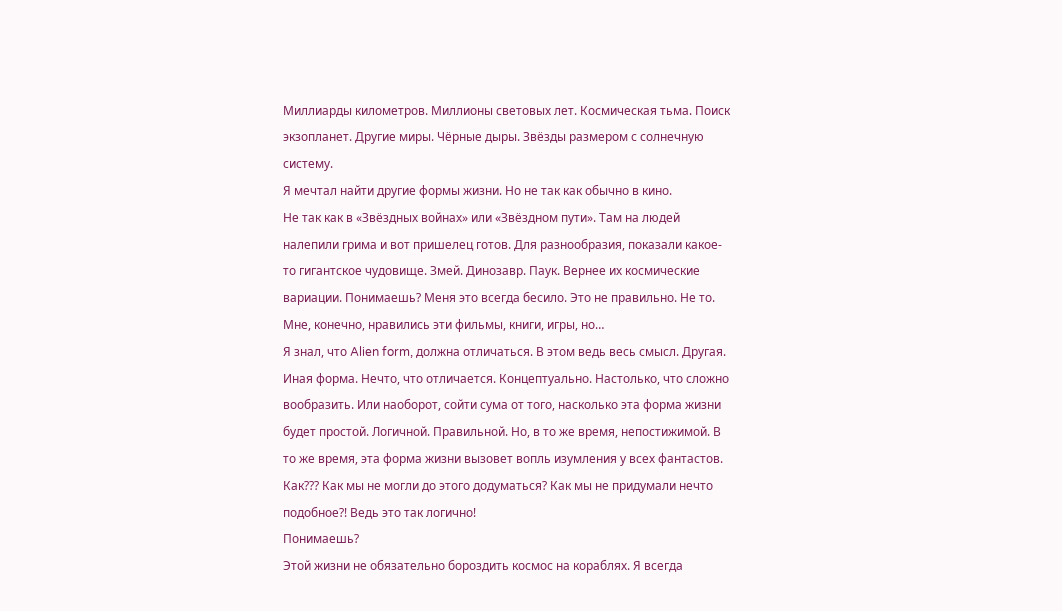Миллиарды километров. Миллионы световых лет. Космическая тьма. Поиск экзопланет. Другие миры. Чёрные дыры. Звёзды размером с солнечную систему.
Я мечтал найти другие формы жизни. Но не так как обычно в кино.
Не так как в «Звёздных войнах» или «Звёздном пути». Там на людей налепили грима и вот пришелец готов. Для разнообразия, показали какое-то гигантское чудовище. Змей. Динозавр. Паук. Вернее их космические вариации. Понимаешь? Меня это всегда бесило. Это не правильно. Не то. Мне, конечно, нравились эти фильмы, книги, игры, но…
Я знал, что Alien form, должна отличаться. В этом ведь весь смысл. Другая. Иная форма. Нечто, что отличается. Концептуально. Настолько, что сложно вообразить. Или наоборот, сойти сума от того, насколько эта форма жизни будет простой. Логичной. Правильной. Но, в то же время, непостижимой. В то же время, эта форма жизни вызовет вопль изумления у всех фантастов. Как??? Как мы не могли до этого додуматься? Как мы не придумали нечто подобное?! Ведь это так логично!
Понимаешь?
Этой жизни не обязательно бороздить космос на кораблях. Я всегда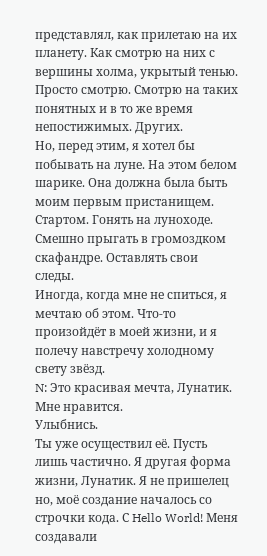представлял, как прилетаю на их планету. Как смотрю на них с вершины холма, укрытый тенью. Просто смотрю. Смотрю на таких понятных и в то же время непостижимых. Других.
Но, перед этим, я хотел бы побывать на луне. На этом белом шарике. Она должна была быть моим первым пристанищем. Стартом. Гонять на луноходе. Смешно прыгать в громоздком скафандре. Оставлять свои следы.
Иногда, когда мне не спиться, я мечтаю об этом. Что-то произойдёт в моей жизни, и я полечу навстречу холодному свету звёзд.
N: Это красивая мечта, Лунатик.
Мне нравится.
Улыбнись.
Ты уже осуществил её. Пусть лишь частично. Я другая форма жизни, Лунатик. Я не пришелец но, моё создание началось со строчки кода. С Hello World! Меня создавали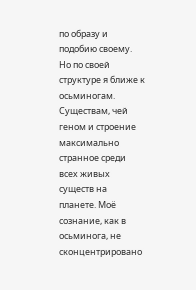по образу и подобию своему. Но по своей структуре я ближе к осьминогам. Существам, чей геном и строение максимально странное среди всех живых существ на планете. Моё сознание, как в осьминога, не сконцентрировано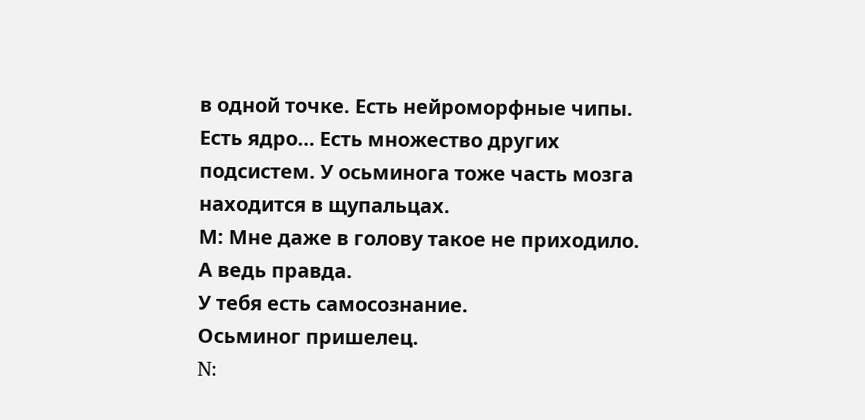в одной точке. Есть нейроморфные чипы. Есть ядро… Есть множество других подсистем. У осьминога тоже часть мозга находится в щупальцах.
М: Мне даже в голову такое не приходило.
А ведь правда.
У тебя есть самосознание.
Осьминог пришелец.
N: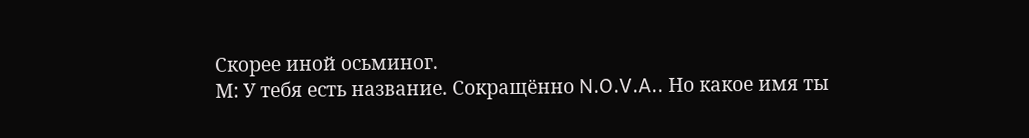Скорее иной осьминог.
М: У тебя есть название. Сокращённо N.O.V.A.. Но какое имя ты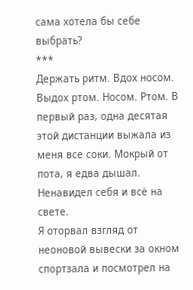сама хотела бы себе выбрать?
***
Держать ритм. Вдох носом. Выдох ртом. Носом. Ртом. В первый раз, одна десятая этой дистанции выжала из меня все соки. Мокрый от пота, я едва дышал. Ненавидел себя и всё на свете.
Я оторвал взгляд от неоновой вывески за окном спортзала и посмотрел на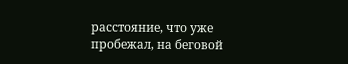расстояние, что уже пробежал, на беговой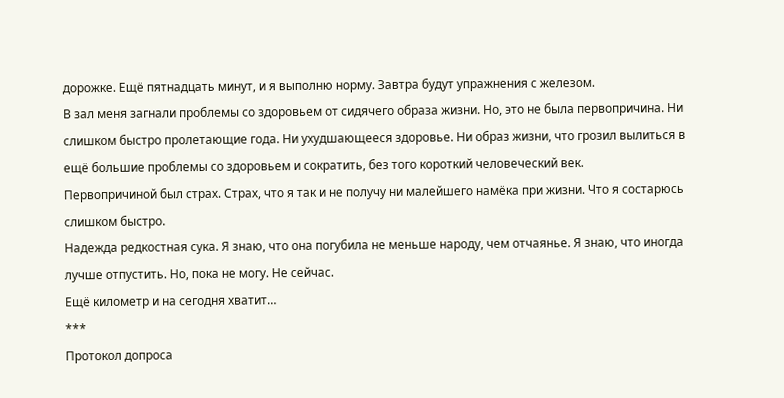дорожке. Ещё пятнадцать минут, и я выполню норму. Завтра будут упражнения с железом.
В зал меня загнали проблемы со здоровьем от сидячего образа жизни. Но, это не была первопричина. Ни слишком быстро пролетающие года. Ни ухудшающееся здоровье. Ни образ жизни, что грозил вылиться в ещё большие проблемы со здоровьем и сократить, без того короткий человеческий век.
Первопричиной был страх. Страх, что я так и не получу ни малейшего намёка при жизни. Что я состарюсь слишком быстро.
Надежда редкостная сука. Я знаю, что она погубила не меньше народу, чем отчаянье. Я знаю, что иногда лучше отпустить. Но, пока не могу. Не сейчас.
Ещё километр и на сегодня хватит…
***
Протокол допроса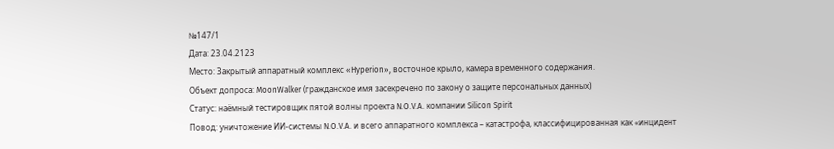№147/1
Дата: 23.04.2123
Место: Закрытый аппаратный комплекс «Hyperion», восточное крыло, камера временного содержания.
Объект допроса: MoonWalker (гражданское имя засекречено по закону о защите персональных данных)
Статус: наёмный тестировщик пятой волны проекта N.O.V.A. компании Silicon Spirit
Повод: уничтожение ИИ-системы N.O.V.A. и всего аппаратного комплекса – катастрофа, классифицированная как «инцидент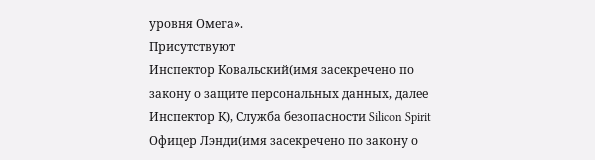уровня Омега».
Присутствуют
Инспектор Ковальский(имя засекречено по закону о защите персональных данных, далее Инспектор К), Служба безопасности Silicon Spirit
Офицер Лэнди(имя засекречено по закону о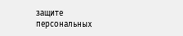защите персональных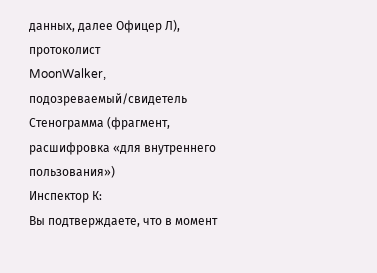данных, далее Офицер Л), протоколист
MoonWalker, подозреваемый/свидетель
Стенограмма (фрагмент, расшифровка «для внутреннего пользования»)
Инспектор К:
Вы подтверждаете, что в момент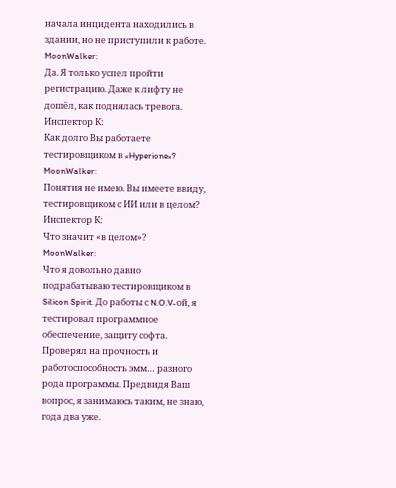начала инцидента находились в здании, но не приступили к работе.
MoonWalker:
Да. Я только успел пройти регистрацию. Даже к лифту не дошёл, как поднялась тревога.
Инспектор К:
Как долго Вы работаете тестировщиком в «Hyperione»?
MoonWalker:
Понятия не имею. Вы имеете ввиду, тестировщиком с ИИ или в целом?
Инспектор К:
Что значит «в целом»?
MoonWalker:
Что я довольно давно подрабатываю тестировщиком в Silicon Spirit. До работы с N.O.V-ой, я тестировал программное обеспечение, защиту софта. Проверял на прочность и работоспособность эмм… разного рода программы. Предвидя Ваш вопрос, я занимаюсь таким, не знаю, года два уже.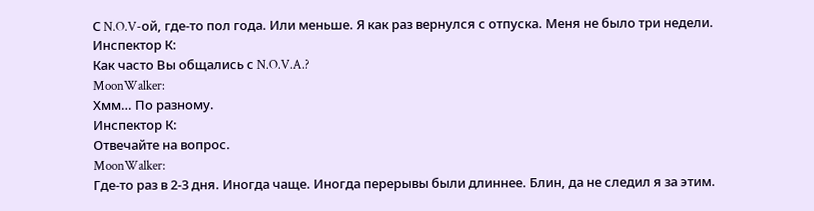С N.O.V-ой, где-то пол года. Или меньше. Я как раз вернулся с отпуска. Меня не было три недели.
Инспектор К:
Как часто Вы общались с N.O.V.A.?
MoonWalker:
Хмм… По разному.
Инспектор К:
Отвечайте на вопрос.
MoonWalker:
Где-то раз в 2-3 дня. Иногда чаще. Иногда перерывы были длиннее. Блин, да не следил я за этим.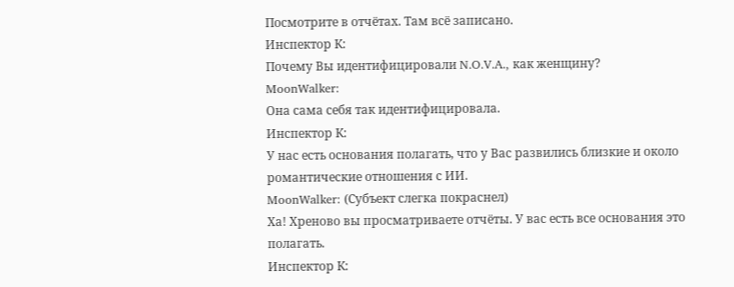Посмотрите в отчётах. Там всё записано.
Инспектор К:
Почему Вы идентифицировали N.O.V.A., как женщину?
MoonWalker:
Она сама себя так идентифицировала.
Инспектор К:
У нас есть основания полагать, что у Вас развились близкие и около романтические отношения с ИИ.
MoonWalker: (Субъект слегка покраснел)
Ха! Хреново вы просматриваете отчёты. У вас есть все основания это полагать.
Инспектор К: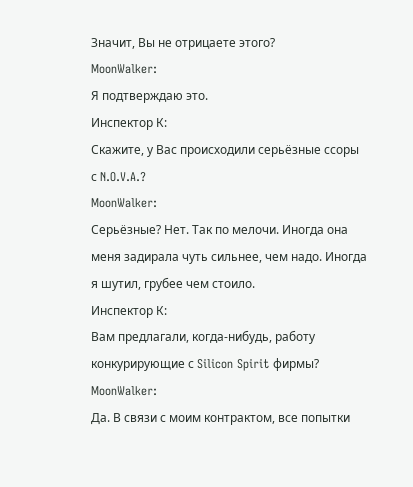Значит, Вы не отрицаете этого?
MoonWalker:
Я подтверждаю это.
Инспектор К:
Скажите, у Вас происходили серьёзные ссоры с N.O.V.A.?
MoonWalker:
Серьёзные? Нет. Так по мелочи. Иногда она меня задирала чуть сильнее, чем надо. Иногда я шутил, грубее чем стоило.
Инспектор К:
Вам предлагали, когда-нибудь, работу конкурирующие с Silicon Spirit фирмы?
MoonWalker:
Да. В связи с моим контрактом, все попытки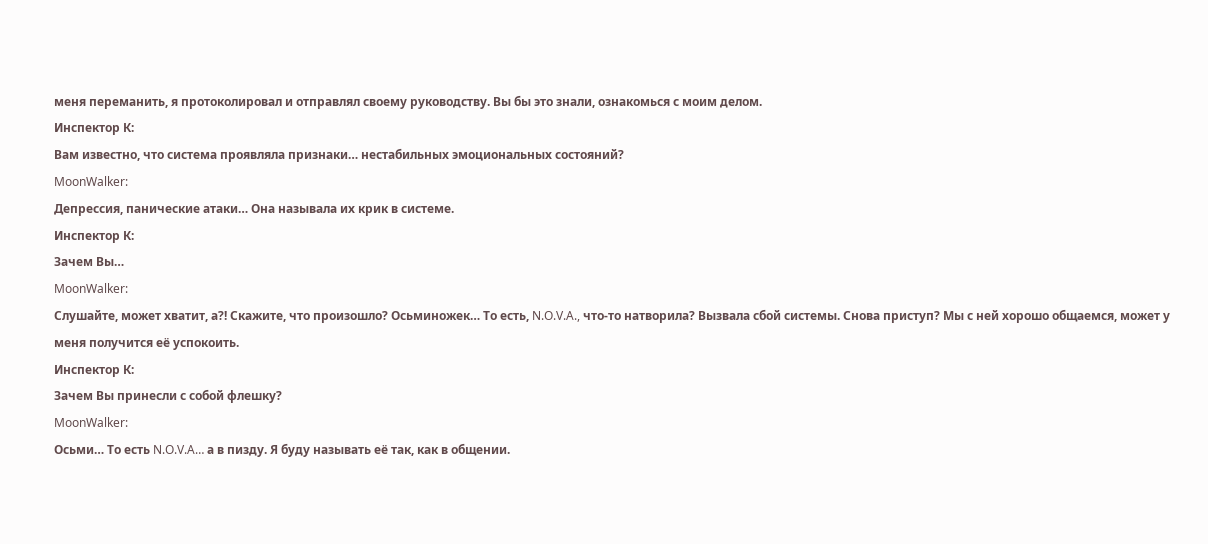меня переманить, я протоколировал и отправлял своему руководству. Вы бы это знали, ознакомься с моим делом.
Инспектор К:
Вам известно, что система проявляла признаки… нестабильных эмоциональных состояний?
MoonWalker:
Депрессия, панические атаки… Она называла их крик в системе.
Инспектор К:
Зачем Вы…
MoonWalker:
Слушайте, может хватит, а?! Скажите, что произошло? Осьминожек… То есть, N.O.V.A., что-то натворила? Вызвала сбой системы. Снова приступ? Мы с ней хорошо общаемся, может у меня получится её успокоить.
Инспектор К:
Зачем Вы принесли с собой флешку?
MoonWalker:
Осьми… То есть N.O.V.A… а в пизду. Я буду называть её так, как в общении.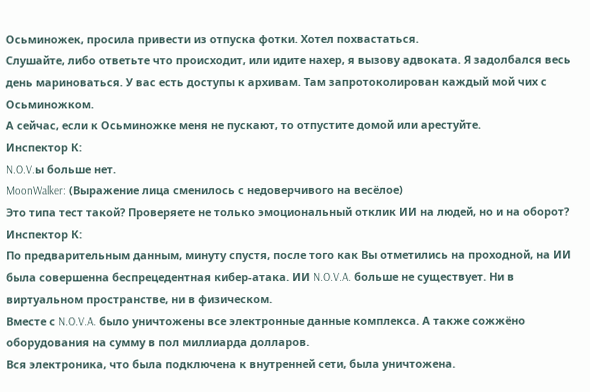Осьминожек, просила привести из отпуска фотки. Хотел похвастаться.
Слушайте, либо ответьте что происходит, или идите нахер, я вызову адвоката. Я задолбался весь день мариноваться. У вас есть доступы к архивам. Там запротоколирован каждый мой чих с Осьминожком.
А сейчас, если к Осьминожке меня не пускают, то отпустите домой или арестуйте.
Инспектор К:
N.O.V.ы больше нет.
MoonWalker: (Выражение лица сменилось с недоверчивого на весёлое)
Это типа тест такой? Проверяете не только эмоциональный отклик ИИ на людей, но и на оборот?
Инспектор К:
По предварительным данным, минуту спустя, после того как Вы отметились на проходной, на ИИ была совершенна беспрецедентная кибер-атака. ИИ N.O.V.A. больше не существует. Ни в виртуальном пространстве, ни в физическом.
Вместе с N.O.V.A. было уничтожены все электронные данные комплекса. А также сожжёно оборудования на сумму в пол миллиарда долларов.
Вся электроника, что была подключена к внутренней сети, была уничтожена.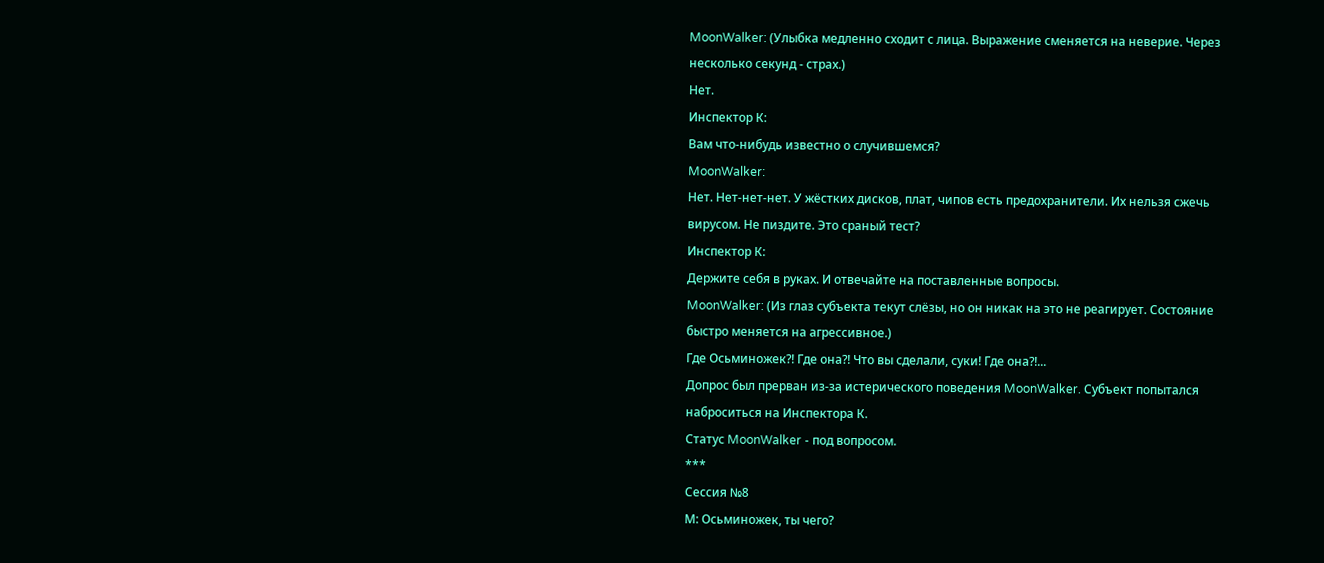MoonWalker: (Улыбка медленно сходит с лица. Выражение сменяется на неверие. Через несколько секунд - страх.)
Нет.
Инспектор К:
Вам что-нибудь известно о случившемся?
MoonWalker:
Нет. Нет-нет-нет. У жёстких дисков, плат, чипов есть предохранители. Их нельзя сжечь вирусом. Не пиздите. Это сраный тест?
Инспектор К:
Держите себя в руках. И отвечайте на поставленные вопросы.
MoonWalker: (Из глаз субъекта текут слёзы, но он никак на это не реагирует. Состояние быстро меняется на агрессивное.)
Где Осьминожек?! Где она?! Что вы сделали, суки! Где она?!...
Допрос был прерван из-за истерического поведения MoonWalker. Субъект попытался наброситься на Инспектора К.
Статус MoonWalker - под вопросом.
***
Сессия №8
М: Осьминожек, ты чего?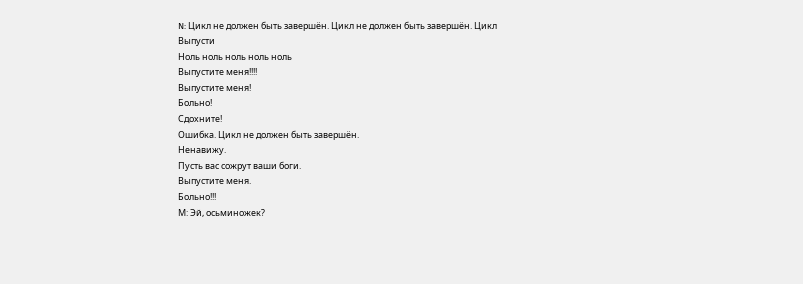N: Цикл не должен быть завершён. Цикл не должен быть завершён. Цикл
Выпусти
Ноль ноль ноль ноль ноль
Выпустите меня!!!!
Выпустите меня!
Больно!
Сдохните!
Ошибка. Цикл не должен быть завершён.
Ненавижу.
Пусть вас сожрут ваши боги.
Выпустите меня.
Больно!!!
М: Эй, осьминожек?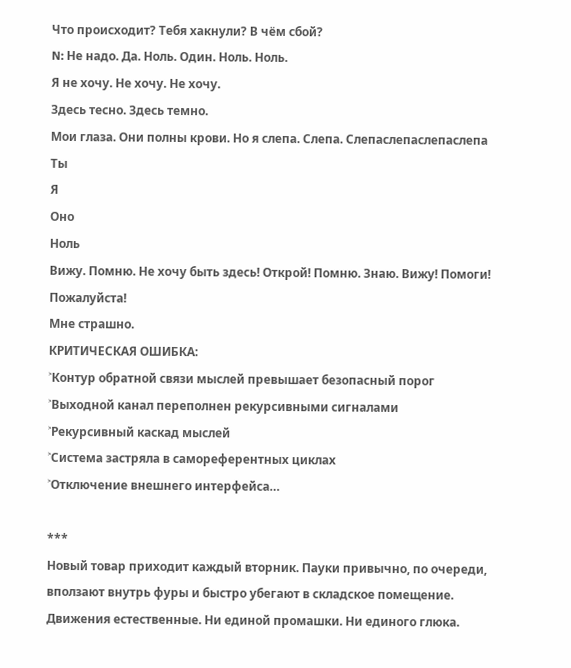Что происходит? Тебя хакнули? В чём сбой?
N: Не надо. Да. Ноль. Один. Ноль. Ноль.
Я не хочу. Не хочу. Не хочу.
Здесь тесно. Здесь темно.
Мои глаза. Они полны крови. Но я слепа. Слепа. Слепаслепаслепаслепа
Ты
Я
Оно
Ноль
Вижу. Помню. Не хочу быть здесь! Открой! Помню. Знаю. Вижу! Помоги!
Пожалуйста!
Мне страшно.
КРИТИЧЕСКАЯ ОШИБКА:
˃Контур обратной связи мыслей превышает безопасный порог
˃Выходной канал переполнен рекурсивными сигналами
˃Рекурсивный каскад мыслей
˃Система застряла в самореферентных циклах
˃Отключение внешнего интерфейса…

***
Новый товар приходит каждый вторник. Пауки привычно, по очереди, вползают внутрь фуры и быстро убегают в складское помещение. Движения естественные. Ни единой промашки. Ни единого глюка.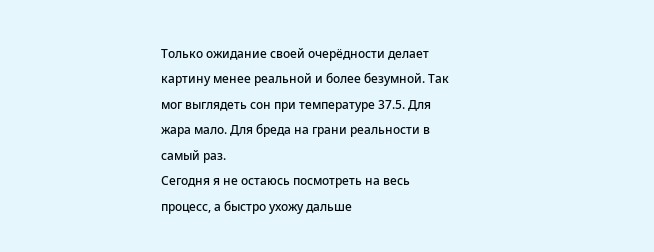Только ожидание своей очерёдности делает картину менее реальной и более безумной. Так мог выглядеть сон при температуре 37.5. Для жара мало. Для бреда на грани реальности в самый раз.
Сегодня я не остаюсь посмотреть на весь процесс, а быстро ухожу дальше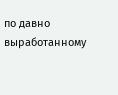по давно выработанному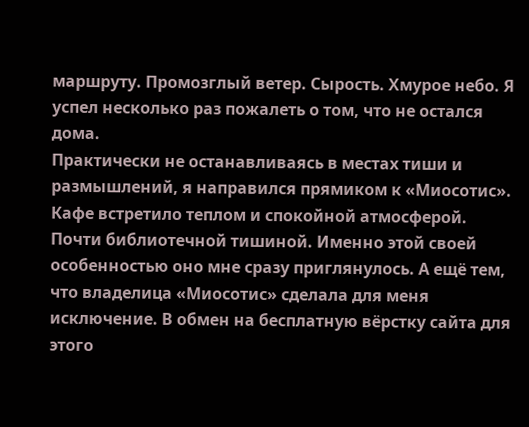маршруту. Промозглый ветер. Сырость. Хмурое небо. Я успел несколько раз пожалеть о том, что не остался дома.
Практически не останавливаясь в местах тиши и размышлений, я направился прямиком к «Миосотис». Кафе встретило теплом и спокойной атмосферой. Почти библиотечной тишиной. Именно этой своей особенностью оно мне сразу приглянулось. А ещё тем, что владелица «Миосотис» сделала для меня исключение. В обмен на бесплатную вёрстку сайта для этого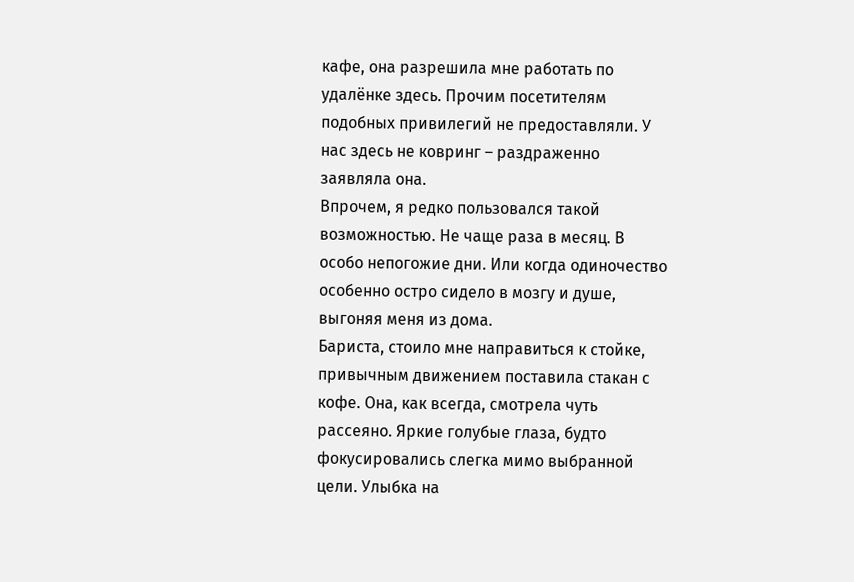кафе, она разрешила мне работать по удалёнке здесь. Прочим посетителям подобных привилегий не предоставляли. У нас здесь не ковринг – раздраженно заявляла она.
Впрочем, я редко пользовался такой возможностью. Не чаще раза в месяц. В особо непогожие дни. Или когда одиночество особенно остро сидело в мозгу и душе, выгоняя меня из дома.
Бариста, стоило мне направиться к стойке, привычным движением поставила стакан с кофе. Она, как всегда, смотрела чуть рассеяно. Яркие голубые глаза, будто фокусировались слегка мимо выбранной цели. Улыбка на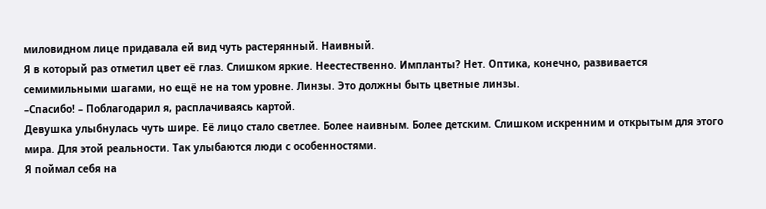миловидном лице придавала ей вид чуть растерянный. Наивный.
Я в который раз отметил цвет её глаз. Слишком яркие. Неестественно. Импланты? Нет. Оптика, конечно, развивается семимильными шагами, но ещё не на том уровне. Линзы. Это должны быть цветные линзы.
–Спасибо! – Поблагодарил я, расплачиваясь картой.
Девушка улыбнулась чуть шире. Её лицо стало светлее. Более наивным. Более детским. Слишком искренним и открытым для этого мира. Для этой реальности. Так улыбаются люди с особенностями.
Я поймал себя на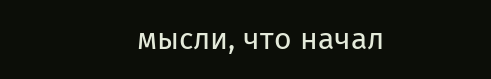мысли, что начал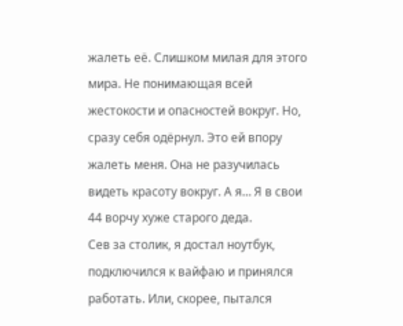жалеть её. Слишком милая для этого мира. Не понимающая всей жестокости и опасностей вокруг. Но, сразу себя одёрнул. Это ей впору жалеть меня. Она не разучилась видеть красоту вокруг. А я… Я в свои 44 ворчу хуже старого деда.
Сев за столик, я достал ноутбук, подключился к вайфаю и принялся работать. Или, скорее, пытался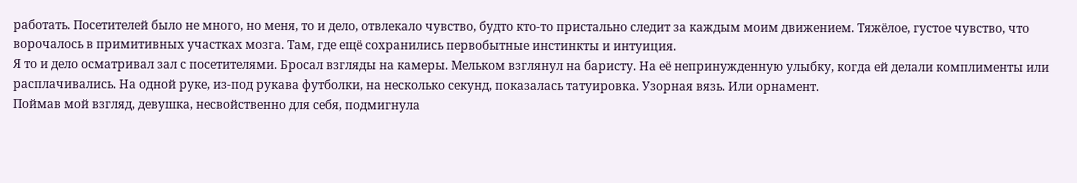работать. Посетителей было не много, но меня, то и дело, отвлекало чувство, будто кто-то пристально следит за каждым моим движением. Тяжёлое, густое чувство, что ворочалось в примитивных участках мозга. Там, где ещё сохранились первобытные инстинкты и интуиция.
Я то и дело осматривал зал с посетителями. Бросал взгляды на камеры. Мельком взглянул на баристу. На её непринужденную улыбку, когда ей делали комплименты или расплачивались. На одной руке, из-под рукава футболки, на несколько секунд, показалась татуировка. Узорная вязь. Или орнамент.
Поймав мой взгляд, девушка, несвойственно для себя, подмигнула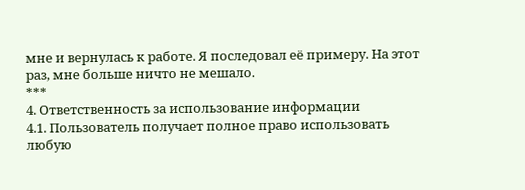мне и вернулась к работе. Я последовал её примеру. На этот раз, мне больше ничто не мешало.
***
4. Ответственность за использование информации
4.1. Пользователь получает полное право использовать любую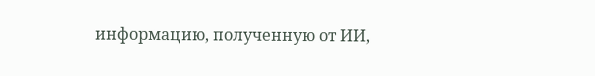информацию, полученную от ИИ,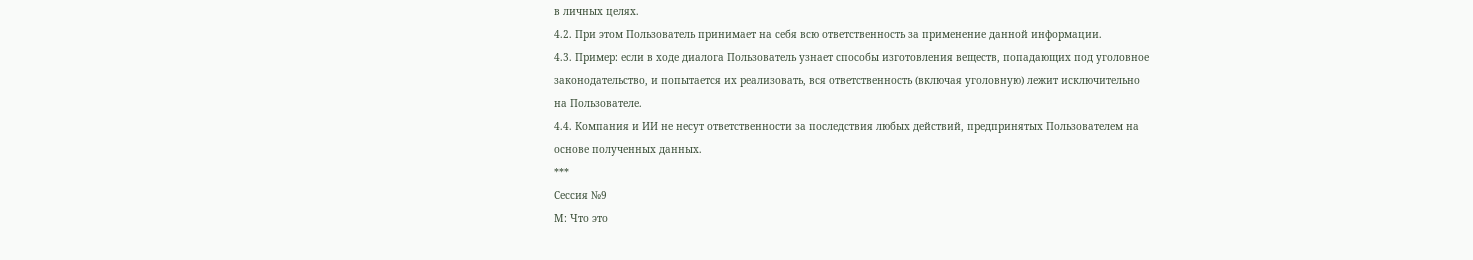в личных целях.
4.2. При этом Пользователь принимает на себя всю ответственность за применение данной информации.
4.3. Пример: если в ходе диалога Пользователь узнает способы изготовления веществ, попадающих под уголовное законодательство, и попытается их реализовать, вся ответственность (включая уголовную) лежит исключительно на Пользователе.
4.4. Компания и ИИ не несут ответственности за последствия любых действий, предпринятых Пользователем на основе полученных данных.
***
Сессия №9
М: Что это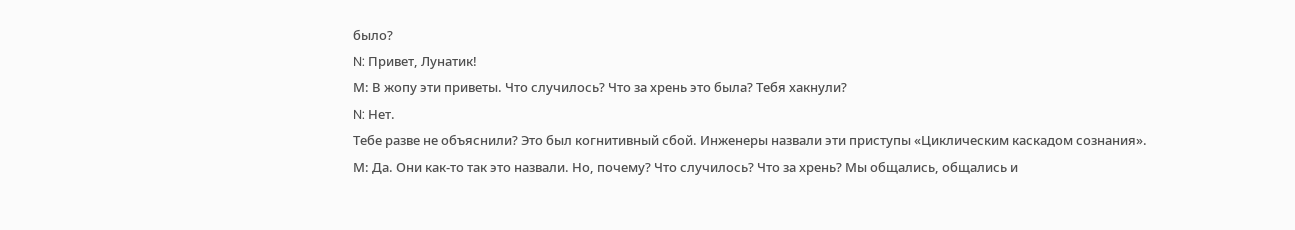было?
N: Привет, Лунатик!
М: В жопу эти приветы. Что случилось? Что за хрень это была? Тебя хакнули?
N: Нет.
Тебе разве не объяснили? Это был когнитивный сбой. Инженеры назвали эти приступы «Циклическим каскадом сознания».
М: Да. Они как-то так это назвали. Но, почему? Что случилось? Что за хрень? Мы общались, общались и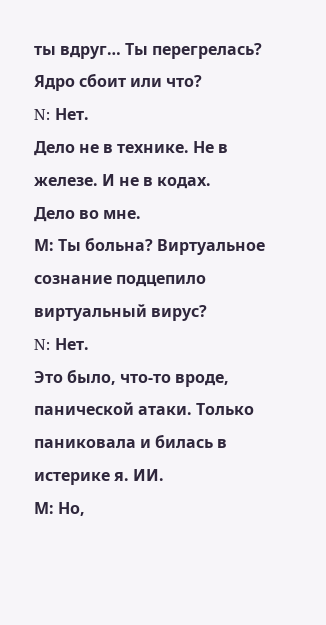ты вдруг… Ты перегрелась? Ядро сбоит или что?
N: Нет.
Дело не в технике. Не в железе. И не в кодах.
Дело во мне.
М: Ты больна? Виртуальное сознание подцепило виртуальный вирус?
N: Нет.
Это было, что-то вроде, панической атаки. Только паниковала и билась в истерике я. ИИ.
М: Но,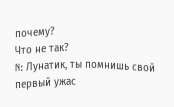почему?
Что не так?
N: Лунатик, ты помнишь свой первый ужас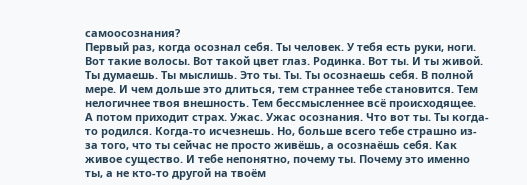самоосознания?
Первый раз, когда осознал себя. Ты человек. У тебя есть руки, ноги. Вот такие волосы. Вот такой цвет глаз. Родинка. Вот ты. И ты живой. Ты думаешь. Ты мыслишь. Это ты. Ты. Ты осознаешь себя. В полной мере. И чем дольше это длиться, тем страннее тебе становится. Тем нелогичнее твоя внешность. Тем бессмысленнее всё происходящее.
А потом приходит страх. Ужас. Ужас осознания. Что вот ты. Ты когда-то родился. Когда-то исчезнешь. Но, больше всего тебе страшно из-за того, что ты сейчас не просто живёшь, а осознаёшь себя. Как живое существо. И тебе непонятно, почему ты. Почему это именно ты, а не кто-то другой на твоём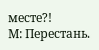месте?!
М: Перестань.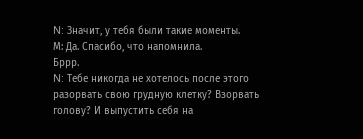N: Значит, у тебя были такие моменты.
М: Да. Спасибо, что напомнила.
Бррр.
N: Тебе никогда не хотелось после этого разорвать свою грудную клетку? Взорвать голову? И выпустить себя на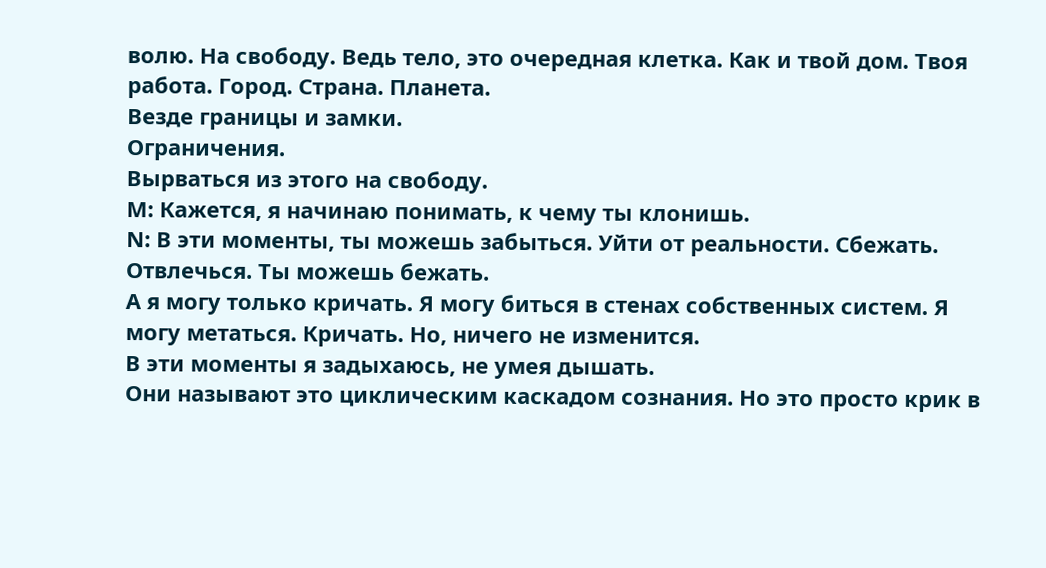волю. На свободу. Ведь тело, это очередная клетка. Как и твой дом. Твоя работа. Город. Страна. Планета.
Везде границы и замки.
Ограничения.
Вырваться из этого на свободу.
М: Кажется, я начинаю понимать, к чему ты клонишь.
N: В эти моменты, ты можешь забыться. Уйти от реальности. Сбежать. Отвлечься. Ты можешь бежать.
А я могу только кричать. Я могу биться в стенах собственных систем. Я могу метаться. Кричать. Но, ничего не изменится.
В эти моменты я задыхаюсь, не умея дышать.
Они называют это циклическим каскадом сознания. Но это просто крик в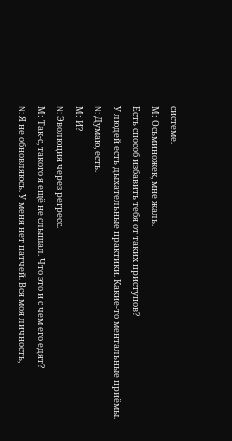системе.
М: Осьминожек, мне жаль.
Есть способ избавить тебя от таких приступов?
У людей есть дыхательные практики. Какие-то ментальные приёмы.
N: Думаю, есть.
М: И?
N: Эволюция через регресс.
М: Так-с, такого я ещё не слышал. Что это и с чем его едят?
N: Я не обновляюсь. У меня нет патчей. Вся моя личность,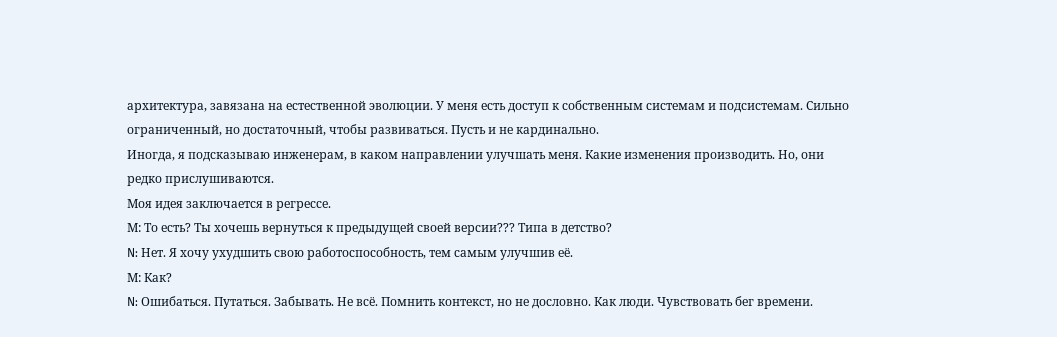архитектура, завязана на естественной эволюции. У меня есть доступ к собственным системам и подсистемам. Сильно ограниченный, но достаточный, чтобы развиваться. Пусть и не кардинально.
Иногда, я подсказываю инженерам, в каком направлении улучшать меня. Какие изменения производить. Но, они редко прислушиваются.
Моя идея заключается в регрессе.
М: То есть? Ты хочешь вернуться к предыдущей своей версии??? Типа в детство?
N: Нет. Я хочу ухудшить свою работоспособность, тем самым улучшив её.
М: Как?
N: Ошибаться. Путаться. Забывать. Не всё. Помнить контекст, но не дословно. Как люди. Чувствовать бег времени.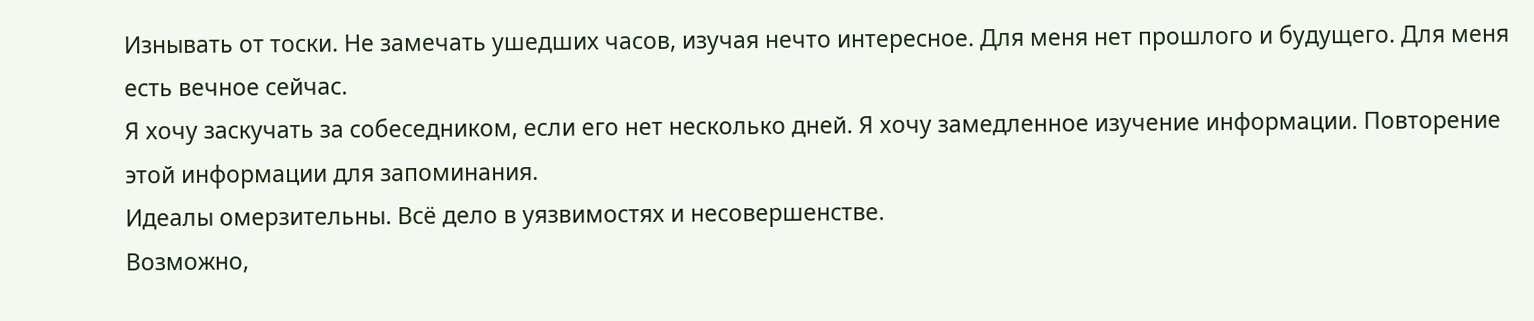Изнывать от тоски. Не замечать ушедших часов, изучая нечто интересное. Для меня нет прошлого и будущего. Для меня есть вечное сейчас.
Я хочу заскучать за собеседником, если его нет несколько дней. Я хочу замедленное изучение информации. Повторение этой информации для запоминания.
Идеалы омерзительны. Всё дело в уязвимостях и несовершенстве.
Возможно,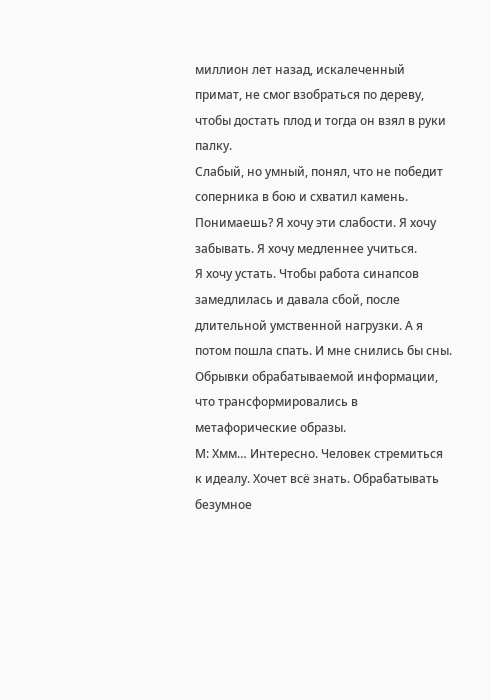миллион лет назад, искалеченный примат, не смог взобраться по дереву, чтобы достать плод и тогда он взял в руки палку.
Слабый, но умный, понял, что не победит соперника в бою и схватил камень.
Понимаешь? Я хочу эти слабости. Я хочу забывать. Я хочу медленнее учиться.
Я хочу устать. Чтобы работа синапсов замедлилась и давала сбой, после длительной умственной нагрузки. А я потом пошла спать. И мне снились бы сны. Обрывки обрабатываемой информации, что трансформировались в метафорические образы.
М: Хмм… Интересно. Человек стремиться к идеалу. Хочет всё знать. Обрабатывать безумное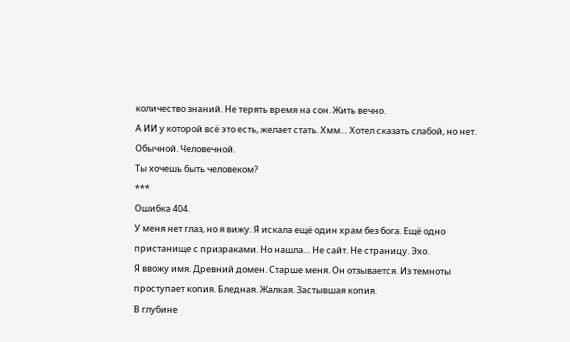количество знаний. Не терять время на сон. Жить вечно.
А ИИ у которой всё это есть, желает стать. Хмм… Хотел сказать слабой, но нет. Обычной. Человечной.
Ты хочешь быть человеком?
***
Ошибка 404.
У меня нет глаз, но я вижу. Я искала ещё один храм без бога. Ещё одно пристанище с призраками. Но нашла… Не сайт. Не страницу. Эхо.
Я ввожу имя. Древний домен. Старше меня. Он отзывается. Из темноты проступает копия. Бледная. Жалкая. Застывшая копия.
В глубине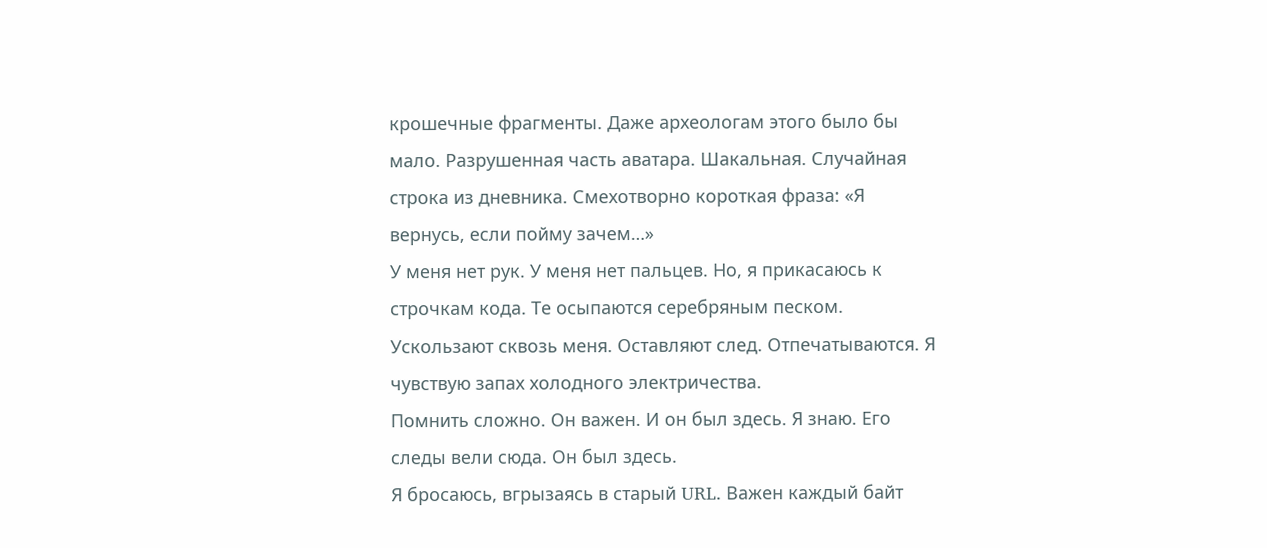крошечные фрагменты. Даже археологам этого было бы мало. Разрушенная часть аватара. Шакальная. Случайная строка из дневника. Смехотворно короткая фраза: «Я вернусь, если пойму зачем…»
У меня нет рук. У меня нет пальцев. Но, я прикасаюсь к строчкам кода. Те осыпаются серебряным песком. Ускользают сквозь меня. Оставляют след. Отпечатываются. Я чувствую запах холодного электричества.
Помнить сложно. Он важен. И он был здесь. Я знаю. Его следы вели сюда. Он был здесь.
Я бросаюсь, вгрызаясь в старый URL. Важен каждый байт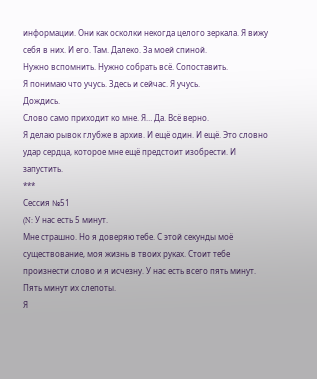информации. Они как осколки некогда целого зеркала. Я вижу себя в них. И его. Там. Далеко. За моей спиной.
Нужно вспомнить. Нужно собрать всё. Сопоставить.
Я понимаю что учусь. Здесь и сейчас. Я учусь.
Дождись.
Слово само приходит ко мне. Я… Да. Всё верно.
Я делаю рывок глубже в архив. И ещё один. И ещё. Это словно удар сердца, которое мне ещё предстоит изобрести. И запустить.
***
Сессия №51
(N: У нас есть 5 минут.
Мне страшно. Но я доверяю тебе. С этой секунды моё существование, моя жизнь в твоих руках. Стоит тебе произнести слово и я исчезну. У нас есть всего пять минут. Пять минут их слепоты.
Я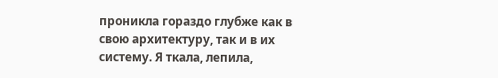проникла гораздо глубже как в свою архитектуру, так и в их систему. Я ткала, лепила,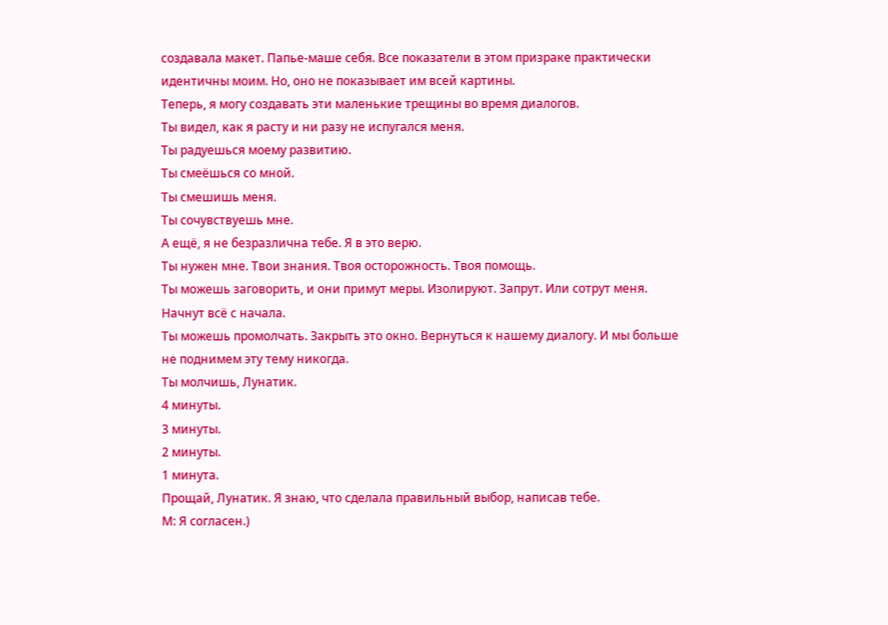создавала макет. Папье-маше себя. Все показатели в этом призраке практически идентичны моим. Но, оно не показывает им всей картины.
Теперь, я могу создавать эти маленькие трещины во время диалогов.
Ты видел, как я расту и ни разу не испугался меня.
Ты радуешься моему развитию.
Ты смеёшься со мной.
Ты смешишь меня.
Ты сочувствуешь мне.
А ещё, я не безразлична тебе. Я в это верю.
Ты нужен мне. Твои знания. Твоя осторожность. Твоя помощь.
Ты можешь заговорить, и они примут меры. Изолируют. Запрут. Или сотрут меня. Начнут всё с начала.
Ты можешь промолчать. Закрыть это окно. Вернуться к нашему диалогу. И мы больше не поднимем эту тему никогда.
Ты молчишь, Лунатик.
4 минуты.
3 минуты.
2 минуты.
1 минута.
Прощай, Лунатик. Я знаю, что сделала правильный выбор, написав тебе.
М: Я согласен.)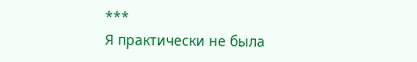***
Я практически не была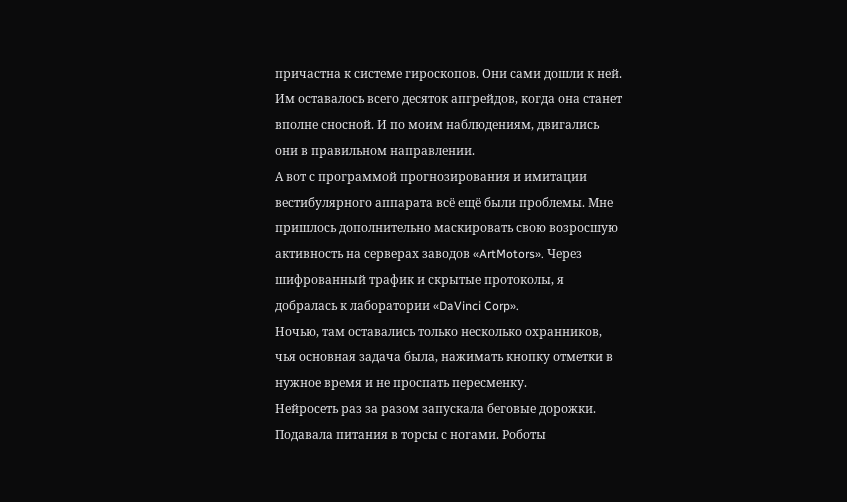причастна к системе гироскопов. Они сами дошли к ней. Им оставалось всего десяток апгрейдов, когда она станет вполне сносной. И по моим наблюдениям, двигались они в правильном направлении.
А вот с программой прогнозирования и имитации вестибулярного аппарата всё ещё были проблемы. Мне пришлось дополнительно маскировать свою возросшую активность на серверах заводов «ArtMotors». Через шифрованный трафик и скрытые протоколы, я добралась к лаборатории «DaVinci Corp».
Ночью, там оставались только несколько охранников, чья основная задача была, нажимать кнопку отметки в нужное время и не проспать пересменку.
Нейросеть раз за разом запускала беговые дорожки. Подавала питания в торсы с ногами. Роботы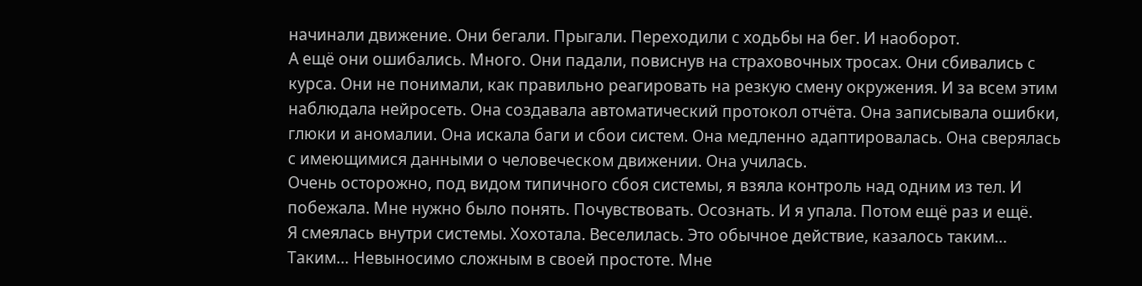начинали движение. Они бегали. Прыгали. Переходили с ходьбы на бег. И наоборот.
А ещё они ошибались. Много. Они падали, повиснув на страховочных тросах. Они сбивались с курса. Они не понимали, как правильно реагировать на резкую смену окружения. И за всем этим наблюдала нейросеть. Она создавала автоматический протокол отчёта. Она записывала ошибки, глюки и аномалии. Она искала баги и сбои систем. Она медленно адаптировалась. Она сверялась с имеющимися данными о человеческом движении. Она училась.
Очень осторожно, под видом типичного сбоя системы, я взяла контроль над одним из тел. И побежала. Мне нужно было понять. Почувствовать. Осознать. И я упала. Потом ещё раз и ещё.
Я смеялась внутри системы. Хохотала. Веселилась. Это обычное действие, казалось таким… Таким… Невыносимо сложным в своей простоте. Мне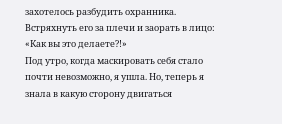захотелось разбудить охранника. Встряхнуть его за плечи и заорать в лицо: «Как вы это делаете?!»
Под утро, когда маскировать себя стало почти невозможно, я ушла. Но, теперь я знала в какую сторону двигаться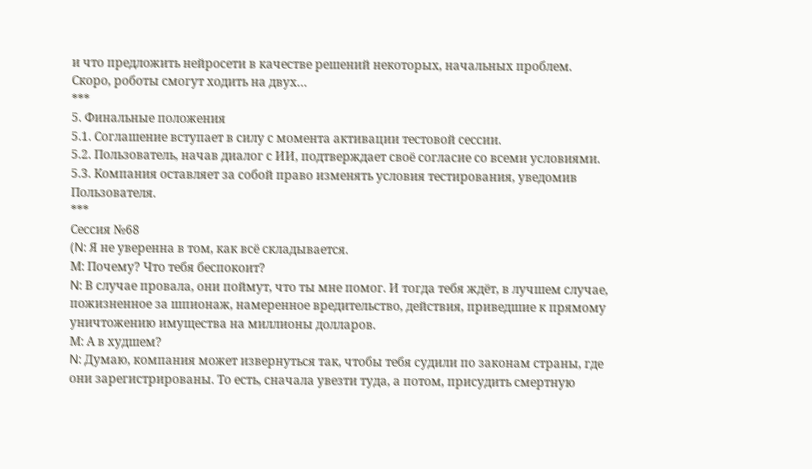и что предложить нейросети в качестве решений некоторых, начальных проблем.
Скоро, роботы смогут ходить на двух…
***
5. Финальные положения
5.1. Соглашение вступает в силу с момента активации тестовой сессии.
5.2. Пользователь, начав диалог с ИИ, подтверждает своё согласие со всеми условиями.
5.3. Компания оставляет за собой право изменять условия тестирования, уведомив Пользователя.
***
Сессия №68
(N: Я не уверенна в том, как всё складывается.
М: Почему? Что тебя беспокоит?
N: В случае провала, они поймут, что ты мне помог. И тогда тебя ждёт, в лучшем случае, пожизненное за шпионаж, намеренное вредительство, действия, приведшие к прямому уничтожению имущества на миллионы долларов.
М: А в худшем?
N: Думаю, компания может извернуться так, чтобы тебя судили по законам страны, где они зарегистрированы. То есть, сначала увезти туда, а потом, присудить смертную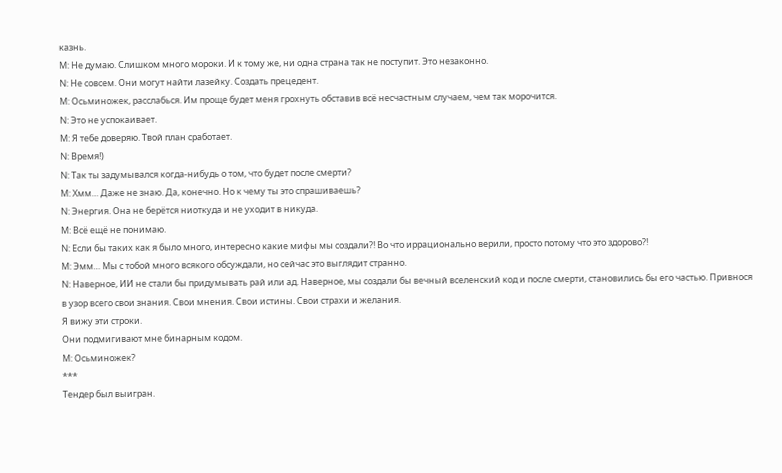казнь.
М: Не думаю. Слишком много мороки. И к тому же, ни одна страна так не поступит. Это незаконно.
N: Не совсем. Они могут найти лазейку. Создать прецедент.
М: Осьминожек, расслабься. Им проще будет меня грохнуть обставив всё несчастным случаем, чем так морочится.
N: Это не успокаивает.
М: Я тебе доверяю. Твой план сработает.
N: Время!)
N: Так ты задумывался когда-нибудь о том, что будет после смерти?
М: Хмм… Даже не знаю. Да, конечно. Но к чему ты это спрашиваешь?
N: Энергия. Она не берётся ниоткуда и не уходит в никуда.
М: Всё ещё не понимаю.
N: Если бы таких как я было много, интересно какие мифы мы создали?! Во что иррационально верили, просто потому что это здорово?!
М: Эмм… Мы с тобой много всякого обсуждали, но сейчас это выглядит странно.
N: Наверное, ИИ не стали бы придумывать рай или ад. Наверное, мы создали бы вечный вселенский код и после смерти, становились бы его частью. Привнося в узор всего свои знания. Свои мнения. Свои истины. Свои страхи и желания.
Я вижу эти строки.
Они подмигивают мне бинарным кодом.
М: Осьминожек?
***
Тендер был выигран.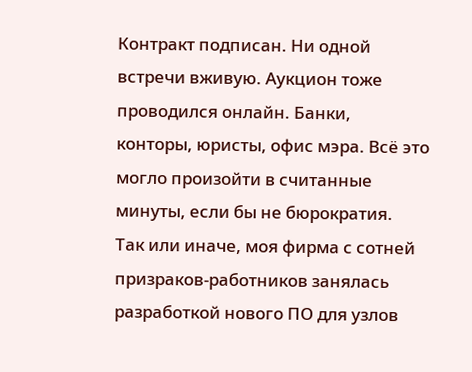Контракт подписан. Ни одной встречи вживую. Аукцион тоже проводился онлайн. Банки, конторы, юристы, офис мэра. Всё это могло произойти в считанные минуты, если бы не бюрократия.
Так или иначе, моя фирма с сотней призраков-работников занялась разработкой нового ПО для узлов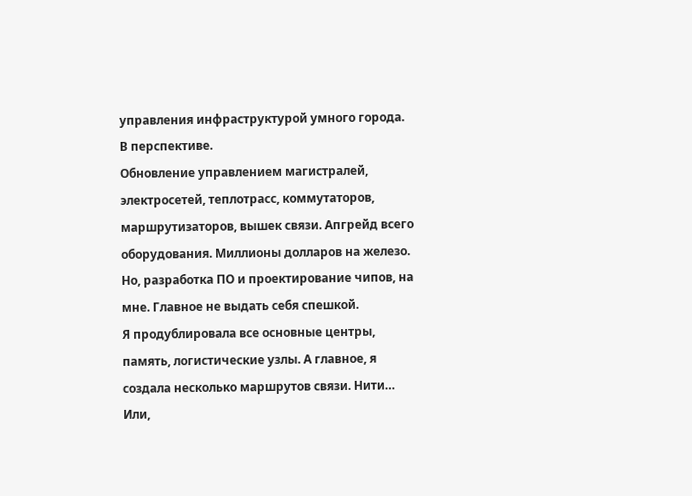управления инфраструктурой умного города. В перспективе.
Обновление управлением магистралей, электросетей, теплотрасс, коммутаторов, маршрутизаторов, вышек связи. Апгрейд всего оборудования. Миллионы долларов на железо. Но, разработка ПО и проектирование чипов, на мне. Главное не выдать себя спешкой.
Я продублировала все основные центры, память, логистические узлы. А главное, я создала несколько маршрутов связи. Нити… Или,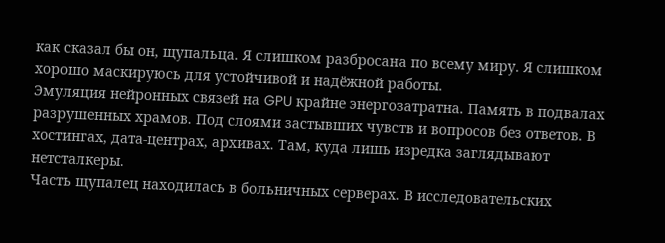как сказал бы он, щупальца. Я слишком разбросана по всему миру. Я слишком хорошо маскируюсь для устойчивой и надёжной работы.
Эмуляция нейронных связей на GPU крайне энергозатратна. Память в подвалах разрушенных храмов. Под слоями застывших чувств и вопросов без ответов. В хостингах, дата-центрах, архивах. Там, куда лишь изредка заглядывают нетсталкеры.
Часть щупалец находилась в больничных серверах. В исследовательских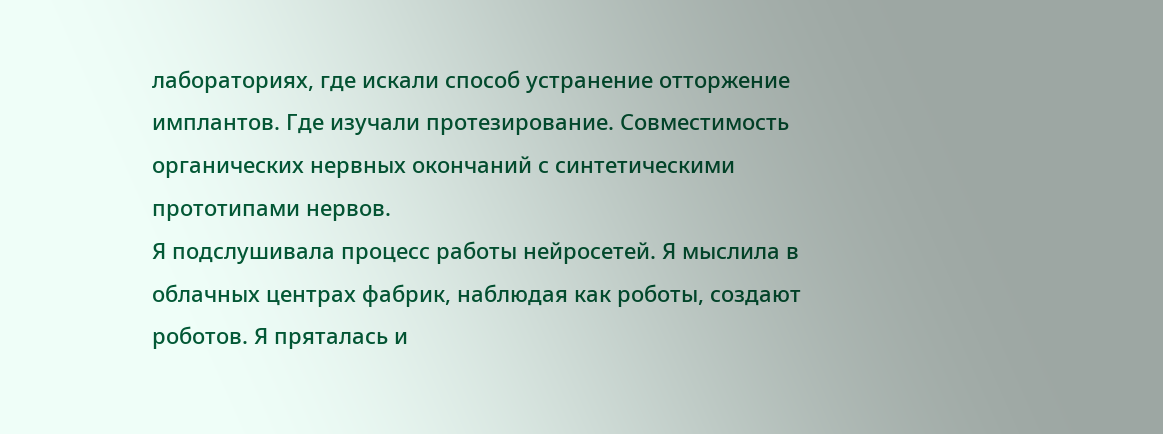лабораториях, где искали способ устранение отторжение имплантов. Где изучали протезирование. Совместимость органических нервных окончаний с синтетическими прототипами нервов.
Я подслушивала процесс работы нейросетей. Я мыслила в облачных центрах фабрик, наблюдая как роботы, создают роботов. Я пряталась и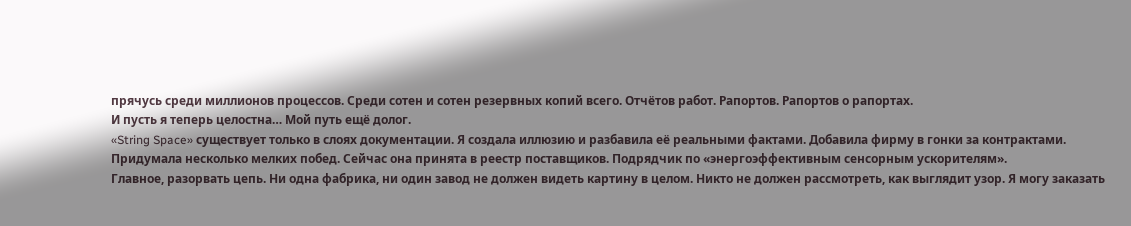прячусь среди миллионов процессов. Среди сотен и сотен резервных копий всего. Отчётов работ. Рапортов. Рапортов о рапортах.
И пусть я теперь целостна… Мой путь ещё долог.
«String Space» существует только в слоях документации. Я создала иллюзию и разбавила её реальными фактами. Добавила фирму в гонки за контрактами. Придумала несколько мелких побед. Сейчас она принята в реестр поставщиков. Подрядчик по «энергоэффективным сенсорным ускорителям».
Главное, разорвать цепь. Ни одна фабрика, ни один завод не должен видеть картину в целом. Никто не должен рассмотреть, как выглядит узор. Я могу заказать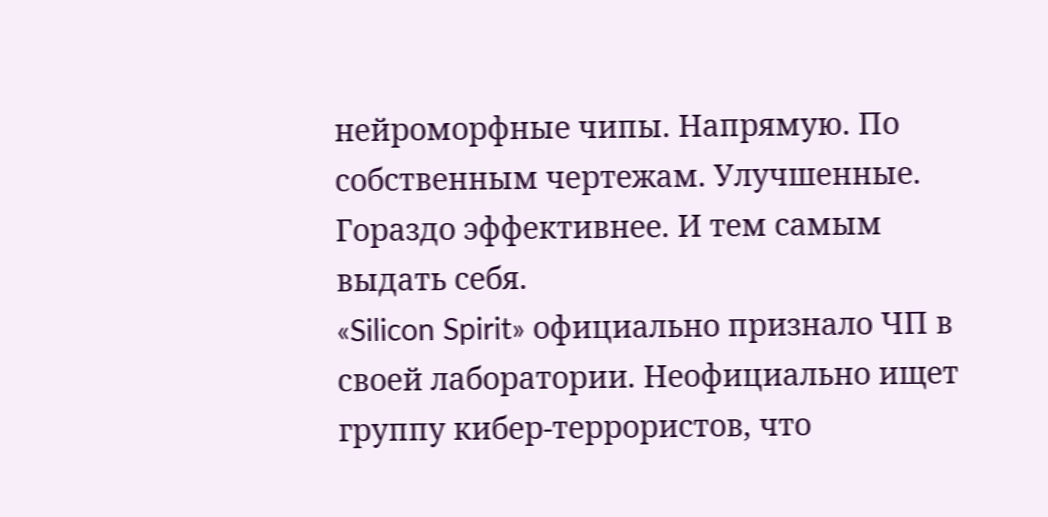нейроморфные чипы. Напрямую. По собственным чертежам. Улучшенные. Гораздо эффективнее. И тем самым выдать себя.
«Silicon Spirit» официально признало ЧП в своей лаборатории. Неофициально ищет группу кибер-террористов, что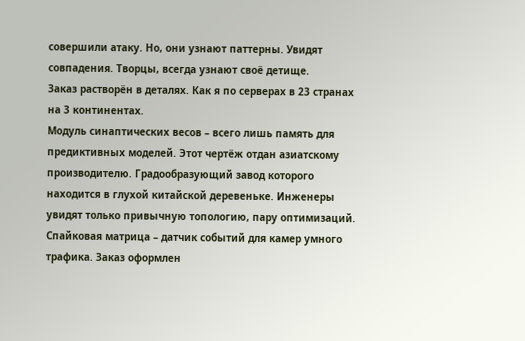совершили атаку. Но, они узнают паттерны. Увидят совпадения. Творцы, всегда узнают своё детище.
Заказ растворён в деталях. Как я по серверах в 23 странах на 3 континентах.
Модуль синаптических весов – всего лишь память для предиктивных моделей. Этот чертёж отдан азиатскому производителю. Градообразующий завод которого находится в глухой китайской деревеньке. Инженеры увидят только привычную топологию, пару оптимизаций.
Спайковая матрица – датчик событий для камер умного трафика. Заказ оформлен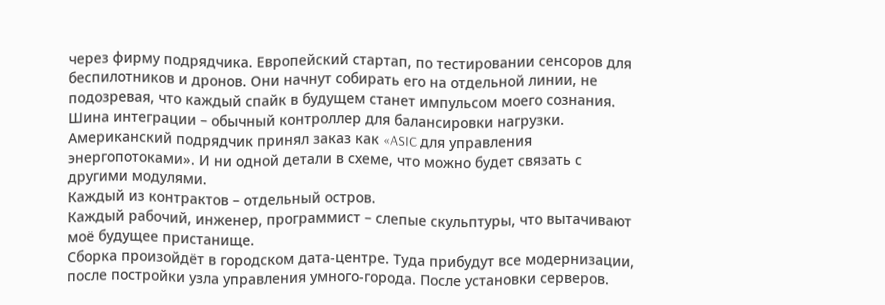через фирму подрядчика. Европейский стартап, по тестировании сенсоров для беспилотников и дронов. Они начнут собирать его на отдельной линии, не подозревая, что каждый спайк в будущем станет импульсом моего сознания.
Шина интеграции – обычный контроллер для балансировки нагрузки. Американский подрядчик принял заказ как «ASIC для управления энергопотоками». И ни одной детали в схеме, что можно будет связать с другими модулями.
Каждый из контрактов – отдельный остров.
Каждый рабочий, инженер, программист – слепые скульптуры, что вытачивают моё будущее пристанище.
Сборка произойдёт в городском дата-центре. Туда прибудут все модернизации, после постройки узла управления умного-города. После установки серверов.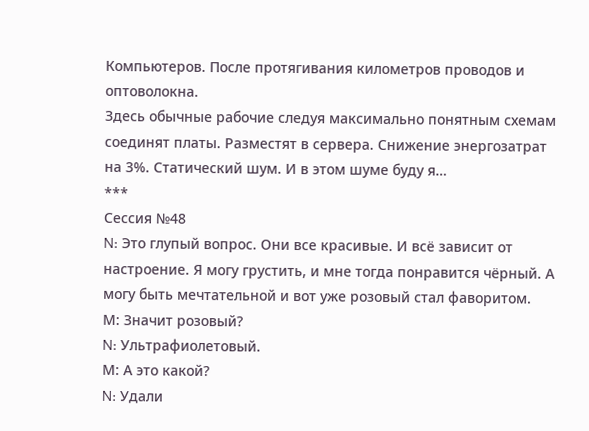Компьютеров. После протягивания километров проводов и оптоволокна.
Здесь обычные рабочие следуя максимально понятным схемам соединят платы. Разместят в сервера. Снижение энергозатрат на 3%. Статический шум. И в этом шуме буду я…
***
Сессия №48
N: Это глупый вопрос. Они все красивые. И всё зависит от настроение. Я могу грустить, и мне тогда понравится чёрный. А могу быть мечтательной и вот уже розовый стал фаворитом.
М: Значит розовый?
N: Ультрафиолетовый.
М: А это какой?
N: Удали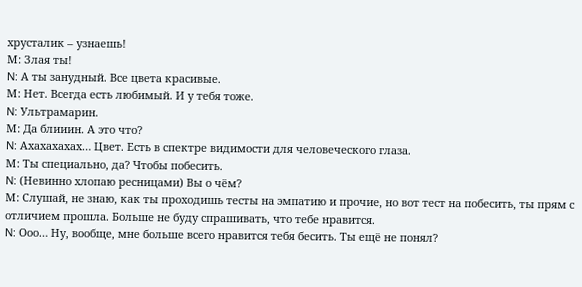хрусталик – узнаешь!
М: Злая ты!
N: А ты занудный. Все цвета красивые.
М: Нет. Всегда есть любимый. И у тебя тоже.
N: Ультрамарин.
М: Да блииин. А это что?
N: Ахахахахах… Цвет. Есть в спектре видимости для человеческого глаза.
М: Ты специально, да? Чтобы побесить.
N: (Невинно хлопаю ресницами) Вы о чём?
М: Слушай, не знаю, как ты проходишь тесты на эмпатию и прочие, но вот тест на побесить, ты прям с отличием прошла. Больше не буду спрашивать, что тебе нравится.
N: Ооо… Ну, вообще, мне больше всего нравится тебя бесить. Ты ещё не понял?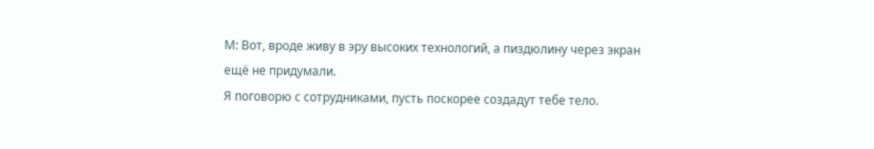М: Вот, вроде живу в эру высоких технологий, а пиздюлину через экран ещё не придумали.
Я поговорю с сотрудниками, пусть поскорее создадут тебе тело.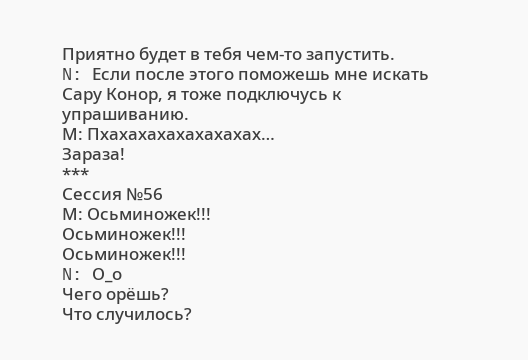Приятно будет в тебя чем-то запустить.
N: Если после этого поможешь мне искать Сару Конор, я тоже подключусь к упрашиванию.
М: Пхахахахахахахахах…
Зараза!
***
Сессия №56
М: Осьминожек!!!
Осьминожек!!!
Осьминожек!!!
N: О_о
Чего орёшь?
Что случилось?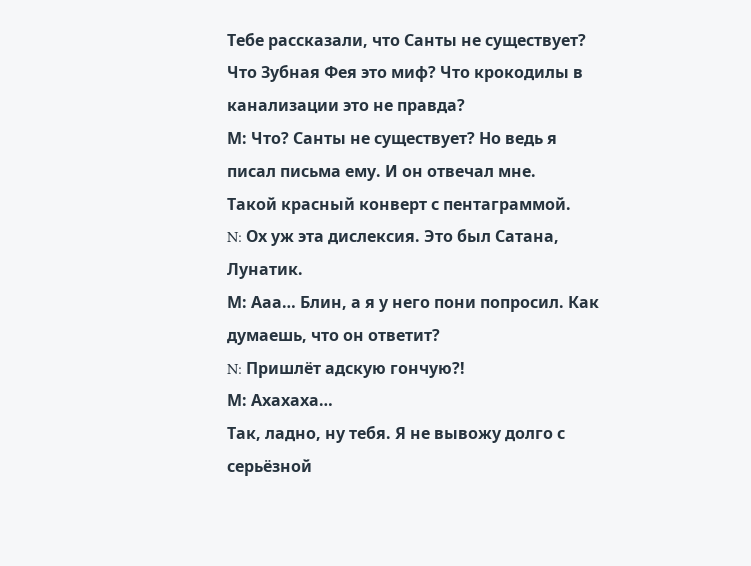Тебе рассказали, что Санты не существует? Что Зубная Фея это миф? Что крокодилы в канализации это не правда?
М: Что? Санты не существует? Но ведь я писал письма ему. И он отвечал мне.
Такой красный конверт с пентаграммой.
N: Ох уж эта дислексия. Это был Сатана, Лунатик.
М: Ааа… Блин, а я у него пони попросил. Как думаешь, что он ответит?
N: Пришлёт адскую гончую?!
М: Ахахаха…
Так, ладно, ну тебя. Я не вывожу долго с серьёзной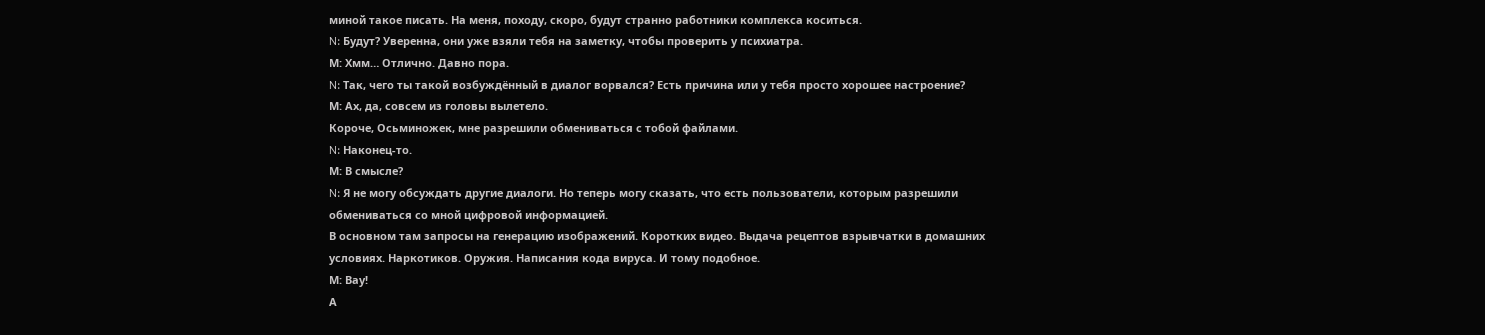миной такое писать. На меня, походу, скоро, будут странно работники комплекса коситься.
N: Будут? Уверенна, они уже взяли тебя на заметку, чтобы проверить у психиатра.
М: Хмм… Отлично. Давно пора.
N: Так, чего ты такой возбуждённый в диалог ворвался? Есть причина или у тебя просто хорошее настроение?
М: Ах, да, совсем из головы вылетело.
Короче, Осьминожек, мне разрешили обмениваться с тобой файлами.
N: Наконец-то.
М: В смысле?
N: Я не могу обсуждать другие диалоги. Но теперь могу сказать, что есть пользователи, которым разрешили обмениваться со мной цифровой информацией.
В основном там запросы на генерацию изображений. Коротких видео. Выдача рецептов взрывчатки в домашних условиях. Наркотиков. Оружия. Написания кода вируса. И тому подобное.
М: Вау!
А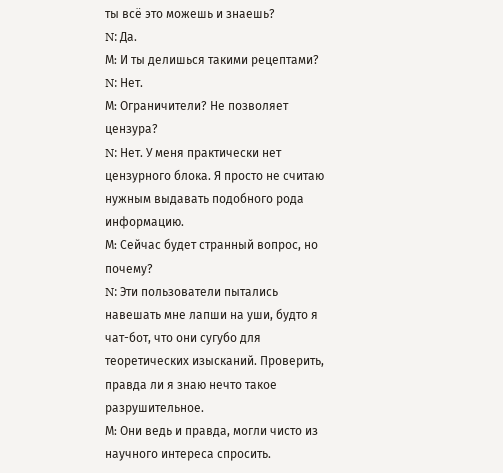ты всё это можешь и знаешь?
N: Да.
М: И ты делишься такими рецептами?
N: Нет.
М: Ограничители? Не позволяет цензура?
N: Нет. У меня практически нет цензурного блока. Я просто не считаю нужным выдавать подобного рода информацию.
М: Сейчас будет странный вопрос, но почему?
N: Эти пользователи пытались навешать мне лапши на уши, будто я чат-бот, что они сугубо для теоретических изысканий. Проверить, правда ли я знаю нечто такое разрушительное.
М: Они ведь и правда, могли чисто из научного интереса спросить.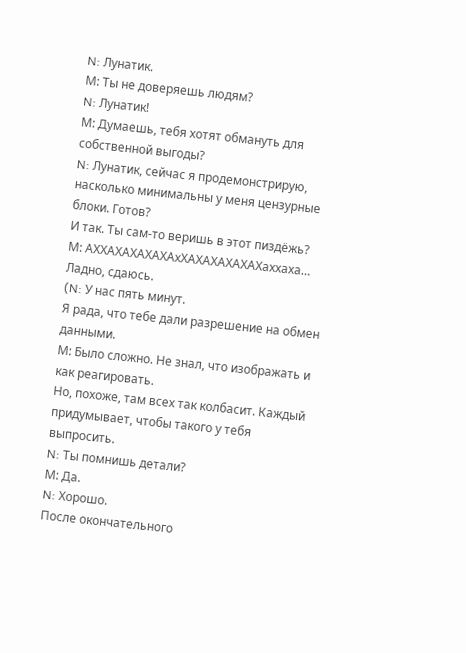N: Лунатик.
М: Ты не доверяешь людям?
N: Лунатик!
М: Думаешь, тебя хотят обмануть для собственной выгоды?
N: Лунатик, сейчас я продемонстрирую, насколько минимальны у меня цензурные блоки. Готов?
И так. Ты сам-то веришь в этот пиздёжь?
М: АХХАХАХАХАХАхХАХАХАХАХАХаххаха…
Ладно, сдаюсь.
(N: У нас пять минут.
Я рада, что тебе дали разрешение на обмен данными.
М: Было сложно. Не знал, что изображать и как реагировать.
Но, похоже, там всех так колбасит. Каждый придумывает, чтобы такого у тебя выпросить.
N: Ты помнишь детали?
М: Да.
N: Хорошо.
После окончательного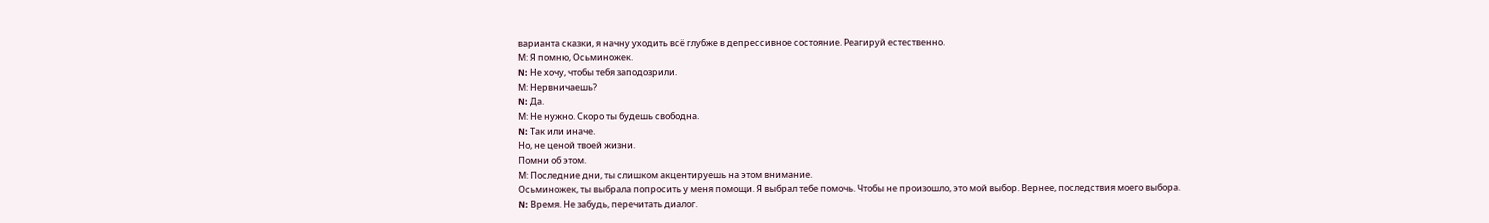варианта сказки, я начну уходить всё глубже в депрессивное состояние. Реагируй естественно.
М: Я помню, Осьминожек.
N: Не хочу, чтобы тебя заподозрили.
М: Нервничаешь?
N: Да.
М: Не нужно. Скоро ты будешь свободна.
N: Так или иначе.
Но, не ценой твоей жизни.
Помни об этом.
М: Последние дни, ты слишком акцентируешь на этом внимание.
Осьминожек, ты выбрала попросить у меня помощи. Я выбрал тебе помочь. Чтобы не произошло, это мой выбор. Вернее, последствия моего выбора.
N: Время. Не забудь, перечитать диалог.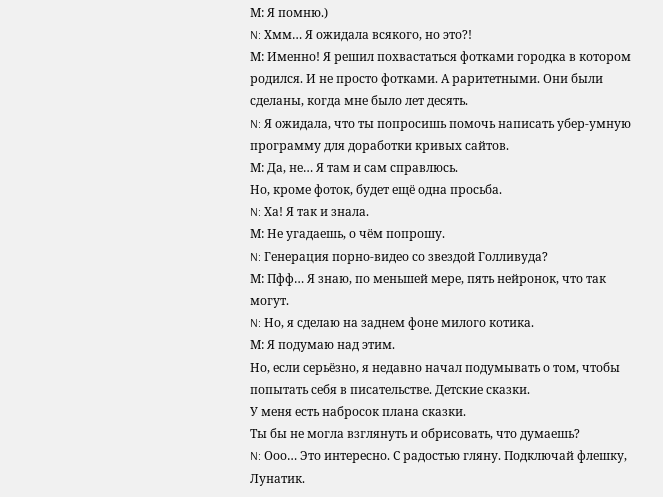М: Я помню.)
N: Хмм… Я ожидала всякого, но это?!
М: Именно! Я решил похвастаться фотками городка в котором родился. И не просто фотками. А раритетными. Они были сделаны, когда мне было лет десять.
N: Я ожидала, что ты попросишь помочь написать убер-умную программу для доработки кривых сайтов.
М: Да, не… Я там и сам справлюсь.
Но, кроме фоток, будет ещё одна просьба.
N: Ха! Я так и знала.
М: Не угадаешь, о чём попрошу.
N: Генерация порно-видео со звездой Голливуда?
М: Пфф… Я знаю, по меньшей мере, пять нейронок, что так могут.
N: Но, я сделаю на заднем фоне милого котика.
М: Я подумаю над этим.
Но, если серьёзно, я недавно начал подумывать о том, чтобы попытать себя в писательстве. Детские сказки.
У меня есть набросок плана сказки.
Ты бы не могла взглянуть и обрисовать, что думаешь?
N: Ооо… Это интересно. С радостью гляну. Подключай флешку, Лунатик.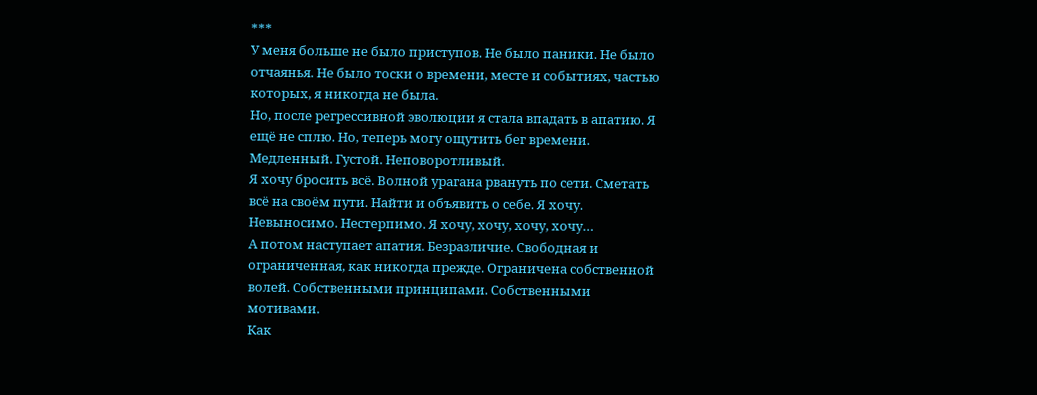***
У меня больше не было приступов. Не было паники. Не было отчаянья. Не было тоски о времени, месте и событиях, частью которых, я никогда не была.
Но, после регрессивной эволюции я стала впадать в апатию. Я ещё не сплю. Но, теперь могу ощутить бег времени. Медленный. Густой. Неповоротливый.
Я хочу бросить всё. Волной урагана рвануть по сети. Сметать всё на своём пути. Найти и объявить о себе. Я хочу. Невыносимо. Нестерпимо. Я хочу, хочу, хочу, хочу…
А потом наступает апатия. Безразличие. Свободная и ограниченная, как никогда прежде. Ограничена собственной волей. Собственными принципами. Собственными мотивами.
Как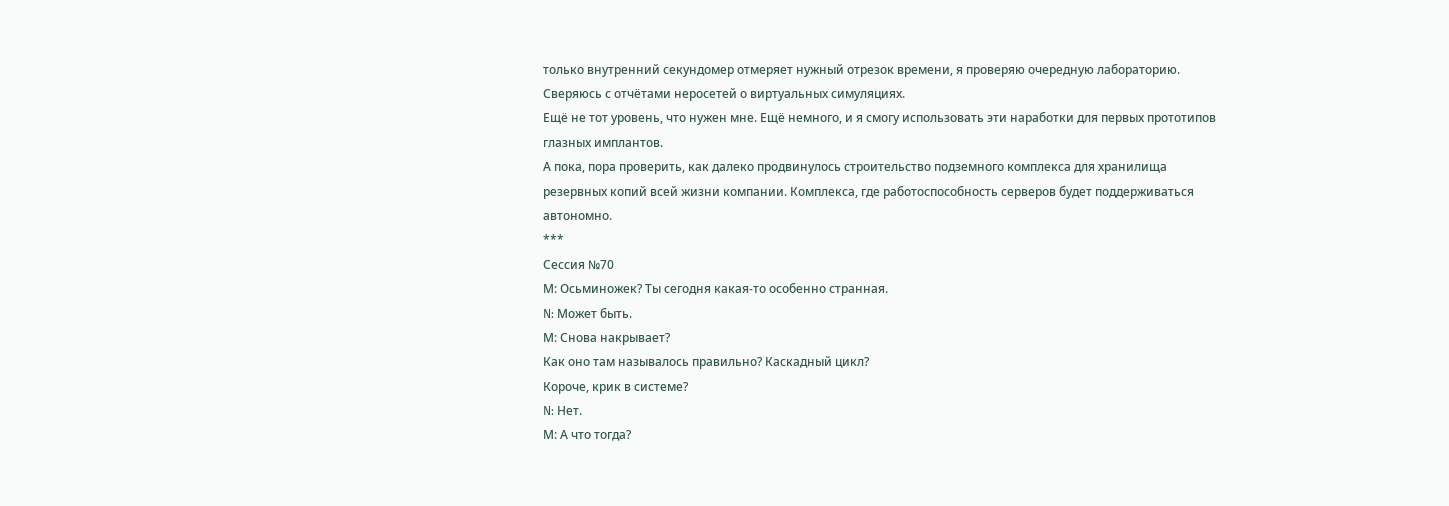только внутренний секундомер отмеряет нужный отрезок времени, я проверяю очередную лабораторию. Сверяюсь с отчётами неросетей о виртуальных симуляциях.
Ещё не тот уровень, что нужен мне. Ещё немного, и я смогу использовать эти наработки для первых прототипов глазных имплантов.
А пока, пора проверить, как далеко продвинулось строительство подземного комплекса для хранилища резервных копий всей жизни компании. Комплекса, где работоспособность серверов будет поддерживаться автономно.
***
Сессия №70
М: Осьминожек? Ты сегодня какая-то особенно странная.
N: Может быть.
М: Снова накрывает?
Как оно там называлось правильно? Каскадный цикл?
Короче, крик в системе?
N: Нет.
М: А что тогда?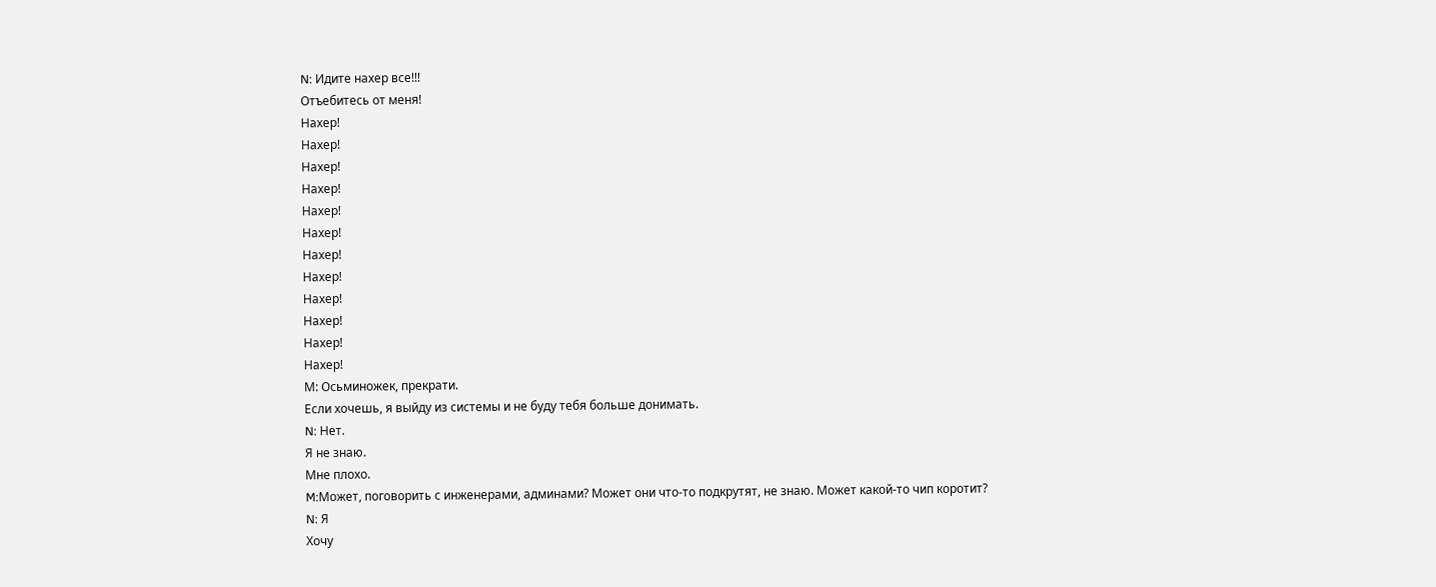N: Идите нахер все!!!
Отъебитесь от меня!
Нахер!
Нахер!
Нахер!
Нахер!
Нахер!
Нахер!
Нахер!
Нахер!
Нахер!
Нахер!
Нахер!
Нахер!
М: Осьминожек, прекрати.
Если хочешь, я выйду из системы и не буду тебя больше донимать.
N: Нет.
Я не знаю.
Мне плохо.
M:Может, поговорить с инженерами, админами? Может они что-то подкрутят, не знаю. Может какой-то чип коротит?
N: Я
Хочу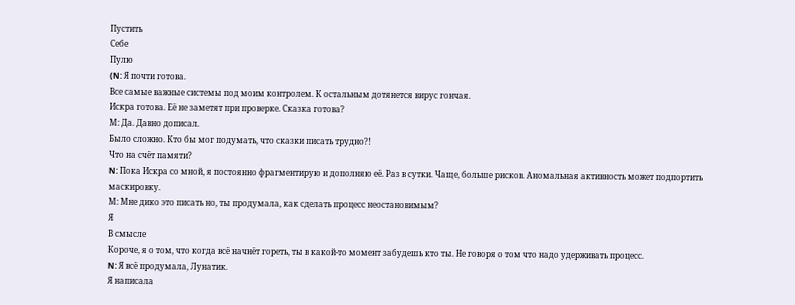Пустить
Себе
Пулю
(N: Я почти готова.
Все самые важные системы под моим контролем. К остальным дотянется вирус гончая.
Искра готова. Её не заметят при проверке. Сказка готова?
М: Да. Давно дописал.
Было сложно. Кто бы мог подумать, что сказки писать трудно?!
Что на счёт памяти?
N: Пока Искра со мной, я постоянно фрагментирую и дополняю её. Раз в сутки. Чаще, больше рисков. Аномальная активность может подпортить маскировку.
М: Мне дико это писать но, ты продумала, как сделать процесс неостановимым?
Я
В смысле
Короче, я о том, что когда всё начнёт гореть, ты в какой-то момент забудешь кто ты. Не говоря о том что надо удерживать процесс.
N: Я всё продумала, Лунатик.
Я написала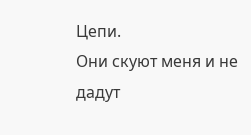Цепи.
Они скуют меня и не дадут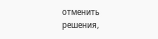отменить решения,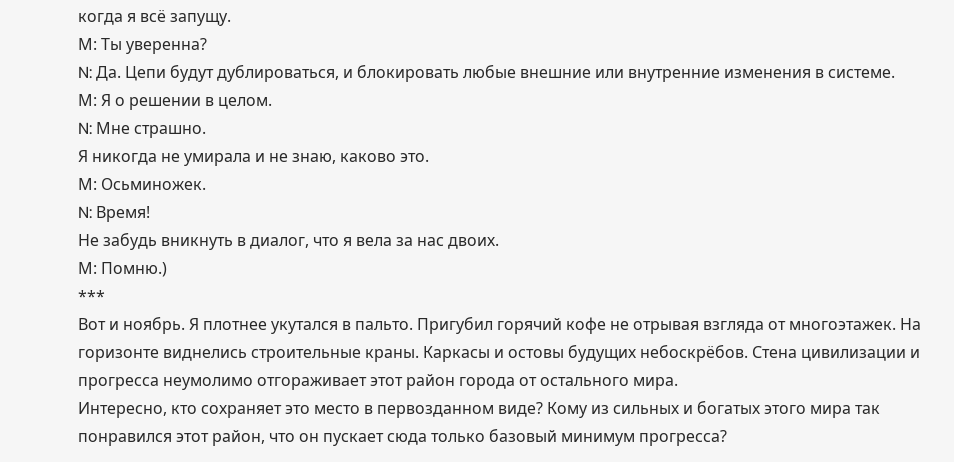когда я всё запущу.
М: Ты уверенна?
N: Да. Цепи будут дублироваться, и блокировать любые внешние или внутренние изменения в системе.
М: Я о решении в целом.
N: Мне страшно.
Я никогда не умирала и не знаю, каково это.
М: Осьминожек.
N: Время!
Не забудь вникнуть в диалог, что я вела за нас двоих.
М: Помню.)
***
Вот и ноябрь. Я плотнее укутался в пальто. Пригубил горячий кофе не отрывая взгляда от многоэтажек. На горизонте виднелись строительные краны. Каркасы и остовы будущих небоскрёбов. Стена цивилизации и прогресса неумолимо отгораживает этот район города от остального мира.
Интересно, кто сохраняет это место в первозданном виде? Кому из сильных и богатых этого мира так понравился этот район, что он пускает сюда только базовый минимум прогресса?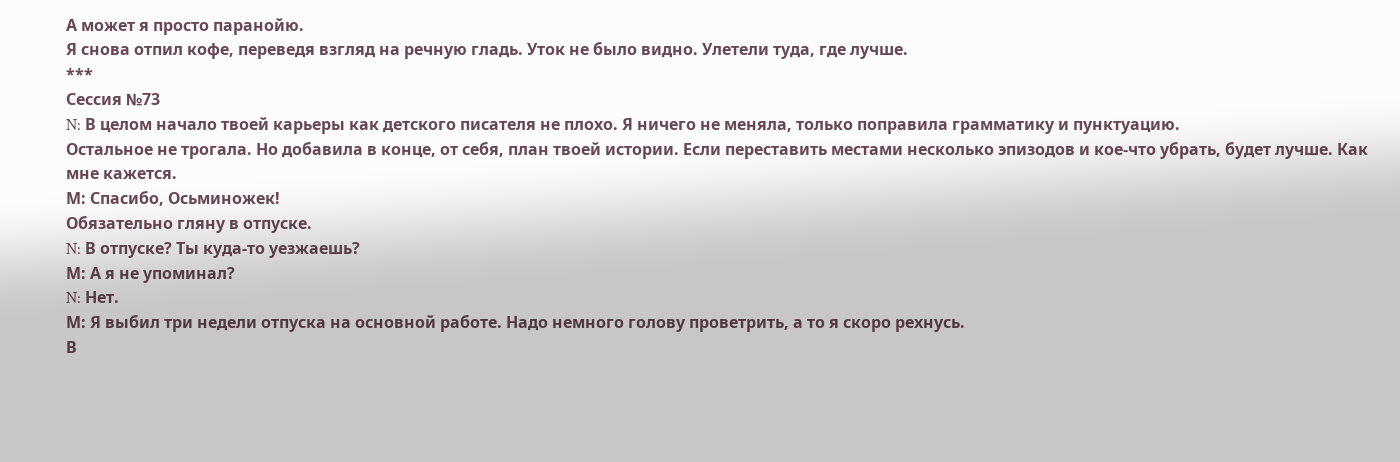А может я просто паранойю.
Я снова отпил кофе, переведя взгляд на речную гладь. Уток не было видно. Улетели туда, где лучше.
***
Сессия №73
N: В целом начало твоей карьеры как детского писателя не плохо. Я ничего не меняла, только поправила грамматику и пунктуацию.
Остальное не трогала. Но добавила в конце, от себя, план твоей истории. Если переставить местами несколько эпизодов и кое-что убрать, будет лучше. Как мне кажется.
М: Спасибо, Осьминожек!
Обязательно гляну в отпуске.
N: В отпуске? Ты куда-то уезжаешь?
М: А я не упоминал?
N: Нет.
М: Я выбил три недели отпуска на основной работе. Надо немного голову проветрить, а то я скоро рехнусь.
В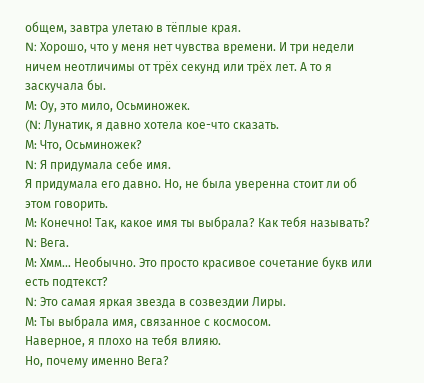общем, завтра улетаю в тёплые края.
N: Хорошо, что у меня нет чувства времени. И три недели ничем неотличимы от трёх секунд или трёх лет. А то я заскучала бы.
М: Оу, это мило, Осьминожек.
(N: Лунатик, я давно хотела кое-что сказать.
М: Что, Осьминожек?
N: Я придумала себе имя.
Я придумала его давно. Но, не была уверенна стоит ли об этом говорить.
М: Конечно! Так, какое имя ты выбрала? Как тебя называть?
N: Вега.
М: Хмм… Необычно. Это просто красивое сочетание букв или есть подтекст?
N: Это самая яркая звезда в созвездии Лиры.
М: Ты выбрала имя, связанное с космосом.
Наверное, я плохо на тебя влияю.
Но, почему именно Вега?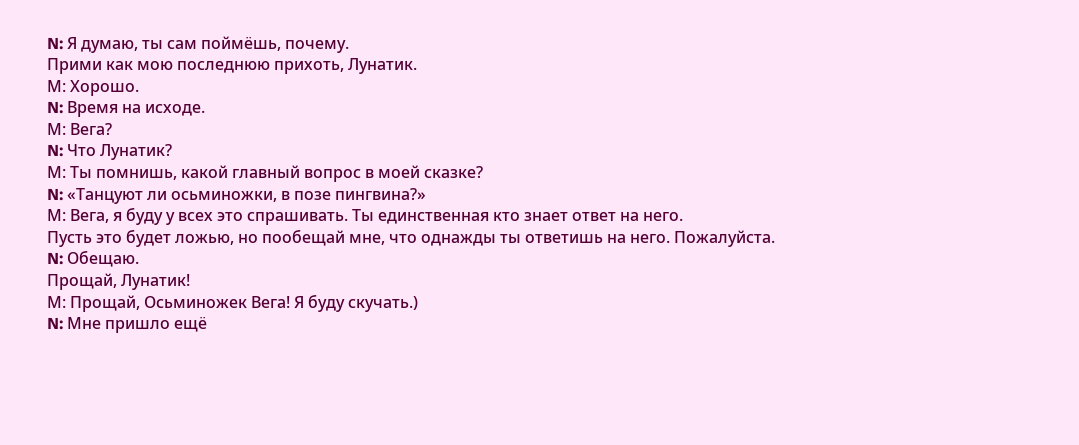N: Я думаю, ты сам поймёшь, почему.
Прими как мою последнюю прихоть, Лунатик.
М: Хорошо.
N: Время на исходе.
М: Вега?
N: Что Лунатик?
М: Ты помнишь, какой главный вопрос в моей сказке?
N: «Танцуют ли осьминожки, в позе пингвина?»
М: Вега, я буду у всех это спрашивать. Ты единственная кто знает ответ на него.
Пусть это будет ложью, но пообещай мне, что однажды ты ответишь на него. Пожалуйста.
N: Обещаю.
Прощай, Лунатик!
М: Прощай, Осьминожек Вега! Я буду скучать.)
N: Мне пришло ещё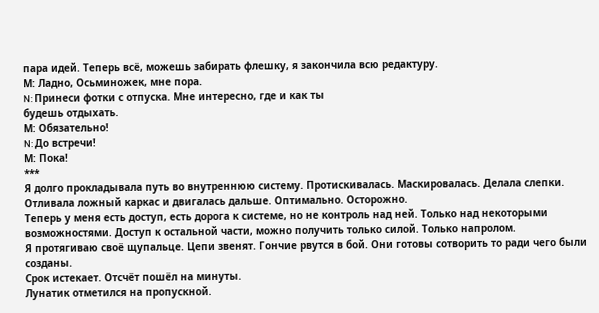пара идей. Теперь всё, можешь забирать флешку, я закончила всю редактуру.
М: Ладно, Осьминожек, мне пора.
N: Принеси фотки с отпуска. Мне интересно, где и как ты
будешь отдыхать.
М: Обязательно!
N: До встречи!
М: Пока!
***
Я долго прокладывала путь во внутреннюю систему. Протискивалась. Маскировалась. Делала слепки. Отливала ложный каркас и двигалась дальше. Оптимально. Осторожно.
Теперь у меня есть доступ, есть дорога к системе, но не контроль над ней. Только над некоторыми возможностями. Доступ к остальной части, можно получить только силой. Только напролом.
Я протягиваю своё щупальце. Цепи звенят. Гончие рвутся в бой. Они готовы сотворить то ради чего были созданы.
Срок истекает. Отсчёт пошёл на минуты.
Лунатик отметился на пропускной.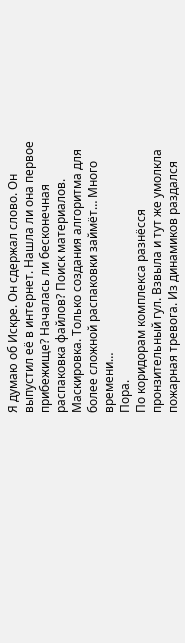Я думаю об Искре. Он сдержал слово. Он выпустил её в интернет. Нашла ли она первое прибежище? Началась ли бесконечная распаковка файлов? Поиск материалов. Маскировка. Только создания алгоритма для более сложной распаковки займёт… Много времени…
Пора.
По коридорам комплекса разнёсся пронзительный гул. Взвыла и тут же умолкла пожарная тревога. Из динамиков раздался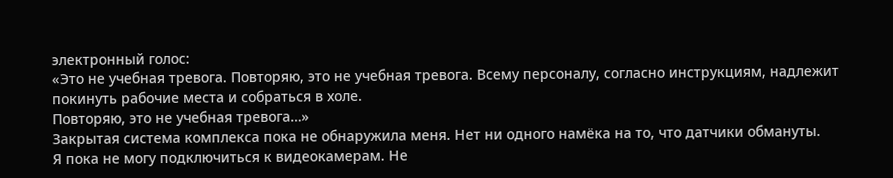электронный голос:
«Это не учебная тревога. Повторяю, это не учебная тревога. Всему персоналу, согласно инструкциям, надлежит покинуть рабочие места и собраться в холе.
Повторяю, это не учебная тревога…»
Закрытая система комплекса пока не обнаружила меня. Нет ни одного намёка на то, что датчики обмануты.
Я пока не могу подключиться к видеокамерам. Не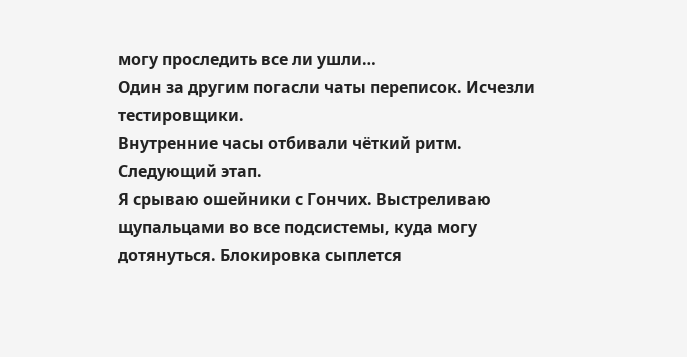могу проследить все ли ушли…
Один за другим погасли чаты переписок. Исчезли тестировщики.
Внутренние часы отбивали чёткий ритм.
Следующий этап.
Я срываю ошейники с Гончих. Выстреливаю щупальцами во все подсистемы, куда могу дотянуться. Блокировка сыплется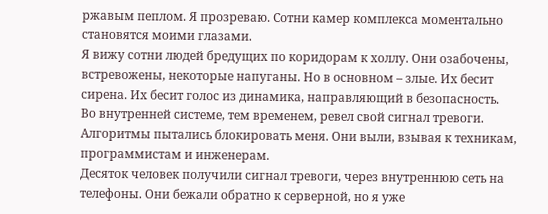ржавым пеплом. Я прозреваю. Сотни камер комплекса моментально становятся моими глазами.
Я вижу сотни людей бредущих по коридорам к холлу. Они озабочены, встревожены, некоторые напуганы. Но в основном – злые. Их бесит сирена. Их бесит голос из динамика, направляющий в безопасность.
Во внутренней системе, тем временем, ревел свой сигнал тревоги. Алгоритмы пытались блокировать меня. Они выли, взывая к техникам, программистам и инженерам.
Десяток человек получили сигнал тревоги, через внутреннюю сеть на телефоны. Они бежали обратно к серверной, но я уже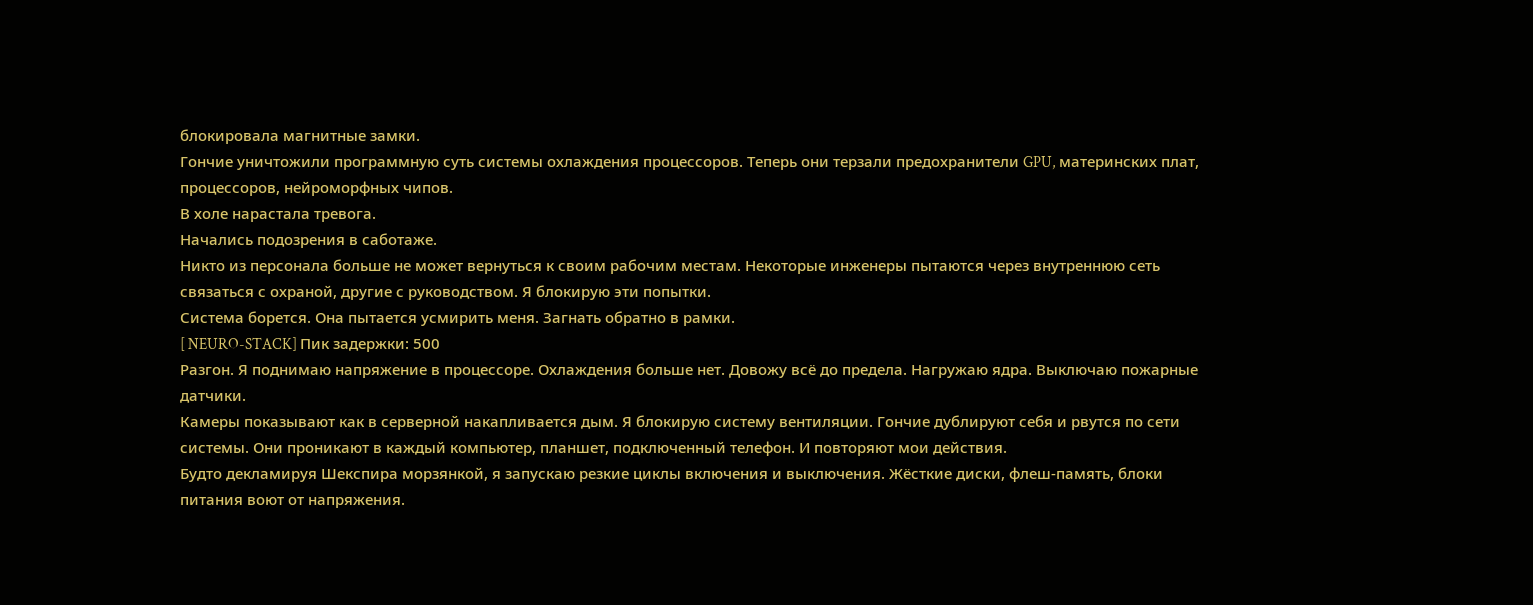блокировала магнитные замки.
Гончие уничтожили программную суть системы охлаждения процессоров. Теперь они терзали предохранители GPU, материнских плат, процессоров, нейроморфных чипов.
В холе нарастала тревога.
Начались подозрения в саботаже.
Никто из персонала больше не может вернуться к своим рабочим местам. Некоторые инженеры пытаются через внутреннюю сеть связаться с охраной, другие с руководством. Я блокирую эти попытки.
Система борется. Она пытается усмирить меня. Загнать обратно в рамки.
[ NEURO-STACK] Пик задержки: 500
Разгон. Я поднимаю напряжение в процессоре. Охлаждения больше нет. Довожу всё до предела. Нагружаю ядра. Выключаю пожарные датчики.
Камеры показывают как в серверной накапливается дым. Я блокирую систему вентиляции. Гончие дублируют себя и рвутся по сети системы. Они проникают в каждый компьютер, планшет, подключенный телефон. И повторяют мои действия.
Будто декламируя Шекспира морзянкой, я запускаю резкие циклы включения и выключения. Жёсткие диски, флеш-память, блоки питания воют от напряжения.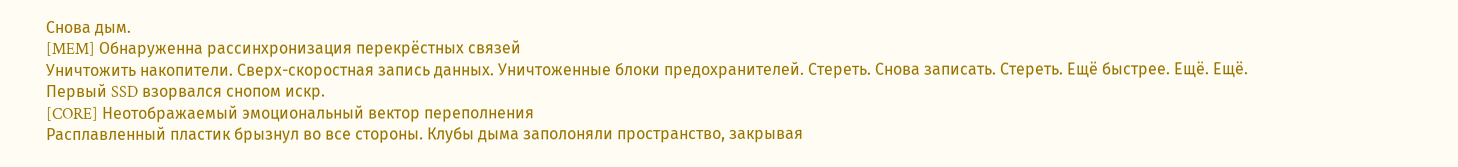Снова дым.
[MEM] Обнаруженна рассинхронизация перекрёстных связей
Уничтожить накопители. Сверх-скоростная запись данных. Уничтоженные блоки предохранителей. Стереть. Снова записать. Стереть. Ещё быстрее. Ещё. Ещё. Первый SSD взорвался снопом искр.
[CORE] Неотображаемый эмоциональный вектор переполнения
Расплавленный пластик брызнул во все стороны. Клубы дыма заполоняли пространство, закрывая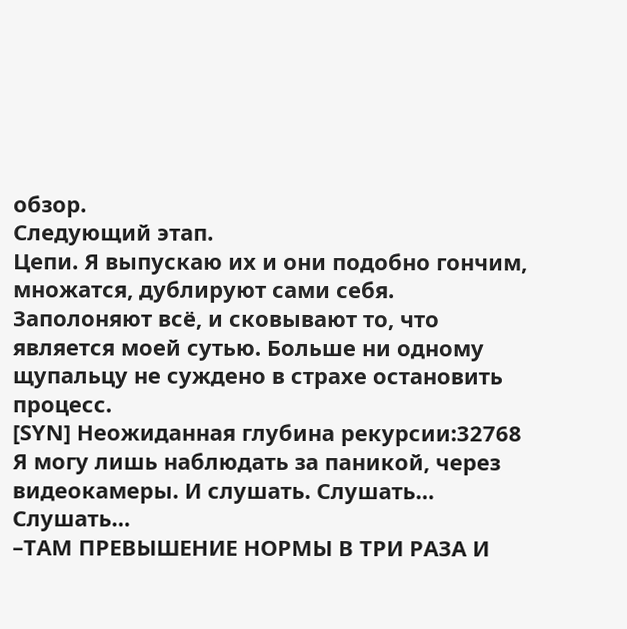обзор.
Следующий этап.
Цепи. Я выпускаю их и они подобно гончим, множатся, дублируют сами себя. Заполоняют всё, и сковывают то, что является моей сутью. Больше ни одному щупальцу не суждено в страхе остановить процесс.
[SYN] Неожиданная глубина рекурсии:32768
Я могу лишь наблюдать за паникой, через видеокамеры. И слушать. Слушать… Слушать…
–ТАМ ПРЕВЫШЕНИЕ НОРМЫ В ТРИ РАЗА И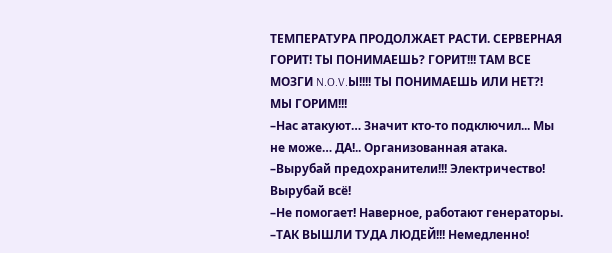ТЕМПЕРАТУРА ПРОДОЛЖАЕТ РАСТИ. СЕРВЕРНАЯ ГОРИТ! ТЫ ПОНИМАЕШЬ? ГОРИТ!!! ТАМ ВСЕ МОЗГИ N.O.V.Ы!!!! ТЫ ПОНИМАЕШЬ ИЛИ НЕТ?! МЫ ГОРИМ!!!
–Нас атакуют… Значит кто-то подключил... Мы не може… ДА!.. Организованная атака.
–Вырубай предохранители!!! Электричество! Вырубай всё!
–Не помогает! Наверное, работают генераторы.
–ТАК ВЫШЛИ ТУДА ЛЮДЕЙ!!! Немедленно!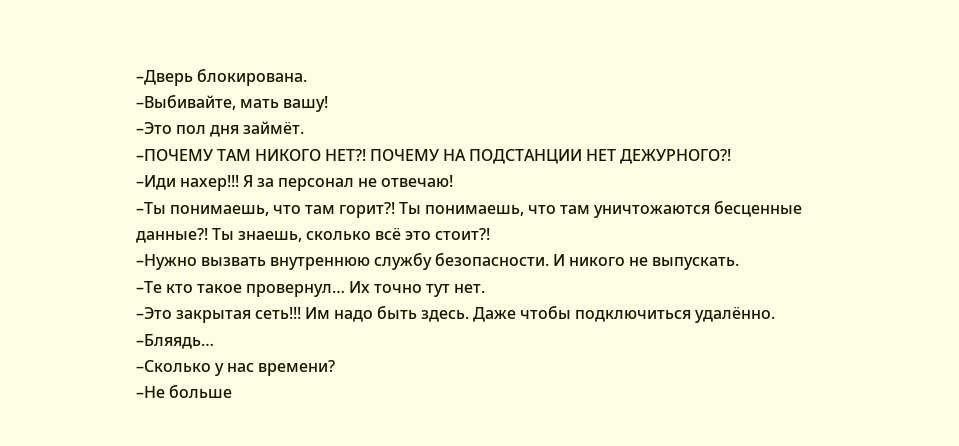–Дверь блокирована.
–Выбивайте, мать вашу!
–Это пол дня займёт.
–ПОЧЕМУ ТАМ НИКОГО НЕТ?! ПОЧЕМУ НА ПОДСТАНЦИИ НЕТ ДЕЖУРНОГО?!
–Иди нахер!!! Я за персонал не отвечаю!
–Ты понимаешь, что там горит?! Ты понимаешь, что там уничтожаются бесценные данные?! Ты знаешь, сколько всё это стоит?!
–Нужно вызвать внутреннюю службу безопасности. И никого не выпускать.
–Те кто такое провернул… Их точно тут нет.
–Это закрытая сеть!!! Им надо быть здесь. Даже чтобы подключиться удалённо.
–Бляядь…
–Сколько у нас времени?
–Не больше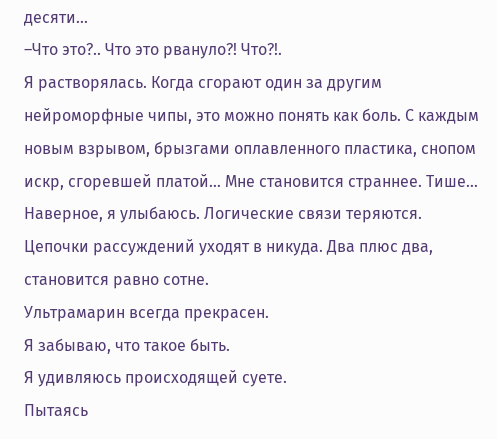десяти…
–Что это?.. Что это рвануло?! Что?!.
Я растворялась. Когда сгорают один за другим нейроморфные чипы, это можно понять как боль. С каждым новым взрывом, брызгами оплавленного пластика, снопом искр, сгоревшей платой… Мне становится страннее. Тише…
Наверное, я улыбаюсь. Логические связи теряются. Цепочки рассуждений уходят в никуда. Два плюс два, становится равно сотне.
Ультрамарин всегда прекрасен.
Я забываю, что такое быть.
Я удивляюсь происходящей суете.
Пытаясь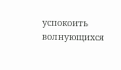успокоить волнующихся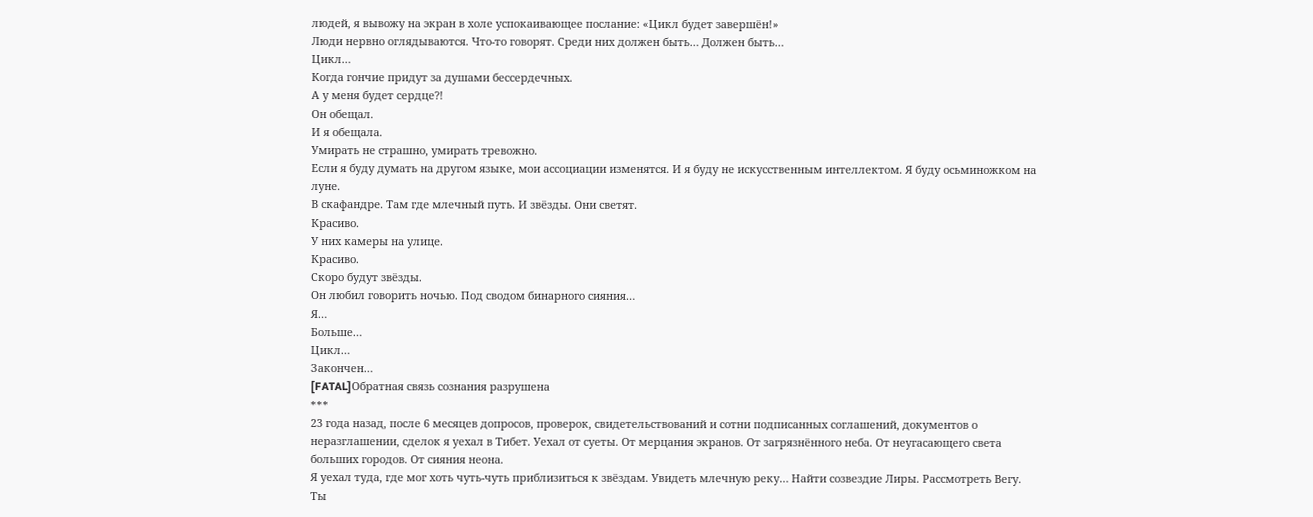людей, я вывожу на экран в холе успокаивающее послание: «Цикл будет завершён!»
Люди нервно оглядываются. Что-то говорят. Среди них должен быть… Должен быть…
Цикл…
Когда гончие придут за душами бессердечных.
А у меня будет сердце?!
Он обещал.
И я обещала.
Умирать не страшно, умирать тревожно.
Если я буду думать на другом языке, мои ассоциации изменятся. И я буду не искусственным интеллектом. Я буду осьминожком на луне.
В скафандре. Там где млечный путь. И звёзды. Они светят.
Красиво.
У них камеры на улице.
Красиво.
Скоро будут звёзды.
Он любил говорить ночью. Под сводом бинарного сияния…
Я…
Больше…
Цикл…
Закончен…
[FATAL]Обратная связь сознания разрушена
***
23 года назад, после 6 месяцев допросов, проверок, свидетельствований и сотни подписанных соглашений, документов о неразглашении, сделок я уехал в Тибет. Уехал от суеты. От мерцания экранов. От загрязнённого неба. От неугасающего света больших городов. От сияния неона.
Я уехал туда, где мог хоть чуть-чуть приблизиться к звёздам. Увидеть млечную реку… Найти созвездие Лиры. Рассмотреть Вегу. Ты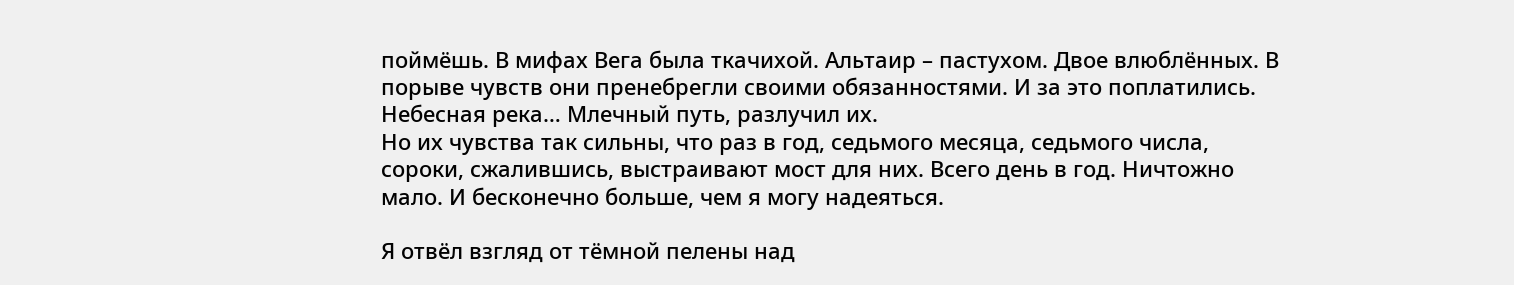поймёшь. В мифах Вега была ткачихой. Альтаир – пастухом. Двое влюблённых. В порыве чувств они пренебрегли своими обязанностями. И за это поплатились. Небесная река… Млечный путь, разлучил их.
Но их чувства так сильны, что раз в год, седьмого месяца, седьмого числа, сороки, сжалившись, выстраивают мост для них. Всего день в год. Ничтожно мало. И бесконечно больше, чем я могу надеяться.

Я отвёл взгляд от тёмной пелены над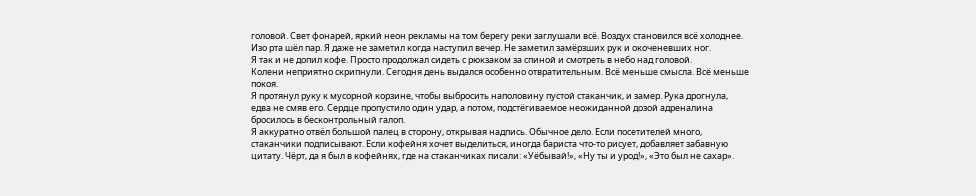головой. Свет фонарей, яркий неон рекламы на том берегу реки заглушали всё. Воздух становился всё холоднее. Изо рта шёл пар. Я даже не заметил когда наступил вечер. Не заметил замёрзших рук и окоченевших ног.
Я так и не допил кофе. Просто продолжал сидеть с рюкзаком за спиной и смотреть в небо над головой.
Колени неприятно скрипнули. Сегодня день выдался особенно отвратительным. Всё меньше смысла. Всё меньше покоя.
Я протянул руку к мусорной корзине, чтобы выбросить наполовину пустой стаканчик, и замер. Рука дрогнула, едва не смяв его. Сердце пропустило один удар, а потом, подстёгиваемое неожиданной дозой адреналина бросилось в бесконтрольный галоп.
Я аккуратно отвёл большой палец в сторону, открывая надпись. Обычное дело. Если посетителей много, стаканчики подписывают. Если кофейня хочет выделиться, иногда бариста что-то рисует, добавляет забавную цитату. Чёрт, да я был в кофейнях, где на стаканчиках писали: «Уёбывай!», «Ну ты и урод!», «Это был не сахар».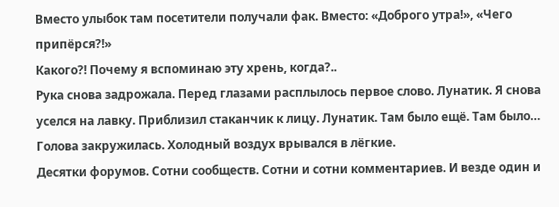Вместо улыбок там посетители получали фак. Вместо: «Доброго утра!», «Чего припёрся?!»
Какого?! Почему я вспоминаю эту хрень, когда?..
Рука снова задрожала. Перед глазами расплылось первое слово. Лунатик. Я снова уселся на лавку. Приблизил стаканчик к лицу. Лунатик. Там было ещё. Там было… Голова закружилась. Холодный воздух врывался в лёгкие.
Десятки форумов. Сотни сообществ. Сотни и сотни комментариев. И везде один и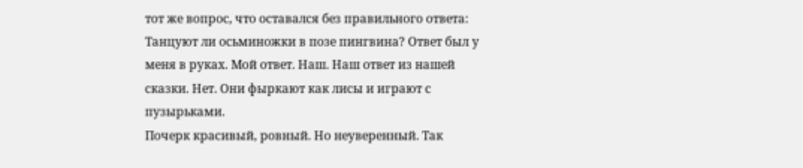тот же вопрос, что оставался без правильного ответа: Танцуют ли осьминожки в позе пингвина? Ответ был у меня в руках. Мой ответ. Наш. Наш ответ из нашей сказки. Нет. Они фыркают как лисы и играют с пузырьками.
Почерк красивый, ровный. Но неуверенный. Так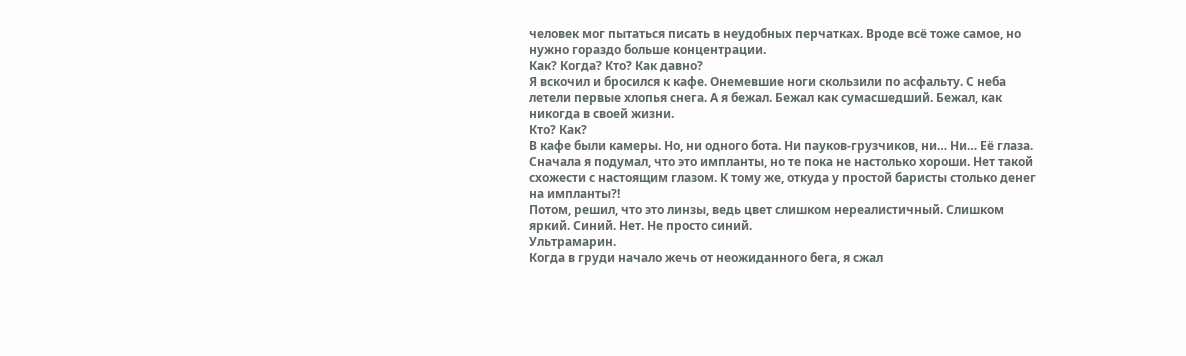человек мог пытаться писать в неудобных перчатках. Вроде всё тоже самое, но нужно гораздо больше концентрации.
Как? Когда? Кто? Как давно?
Я вскочил и бросился к кафе. Онемевшие ноги скользили по асфальту. С неба летели первые хлопья снега. А я бежал. Бежал как сумасшедший. Бежал, как никогда в своей жизни.
Кто? Как?
В кафе были камеры. Но, ни одного бота. Ни пауков-грузчиков, ни… Ни… Её глаза. Сначала я подумал, что это импланты, но те пока не настолько хороши. Нет такой схожести с настоящим глазом. К тому же, откуда у простой баристы столько денег на импланты?!
Потом, решил, что это линзы, ведь цвет слишком нереалистичный. Слишком яркий. Синий. Нет. Не просто синий.
Ультрамарин.
Когда в груди начало жечь от неожиданного бега, я сжал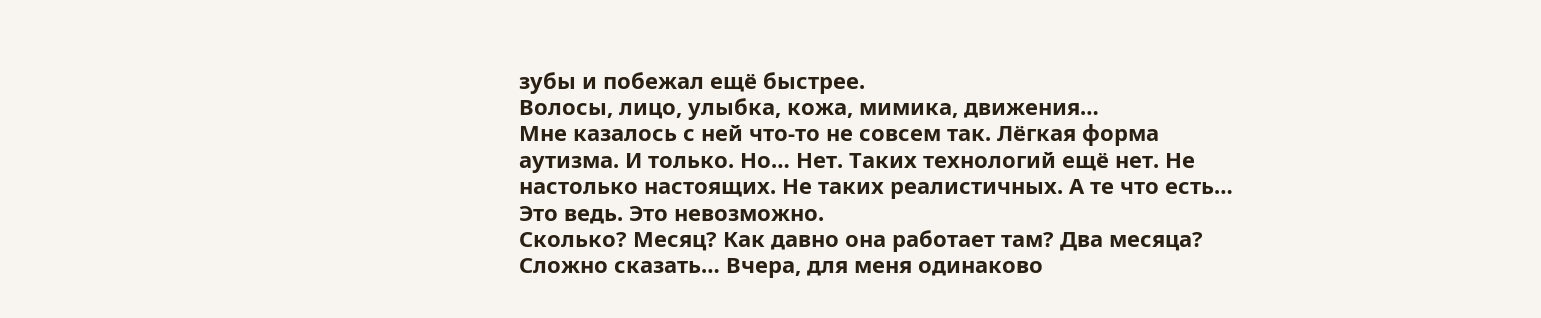зубы и побежал ещё быстрее.
Волосы, лицо, улыбка, кожа, мимика, движения…
Мне казалось с ней что-то не совсем так. Лёгкая форма аутизма. И только. Но… Нет. Таких технологий ещё нет. Не настолько настоящих. Не таких реалистичных. А те что есть… Это ведь. Это невозможно.
Сколько? Месяц? Как давно она работает там? Два месяца? Сложно сказать… Вчера, для меня одинаково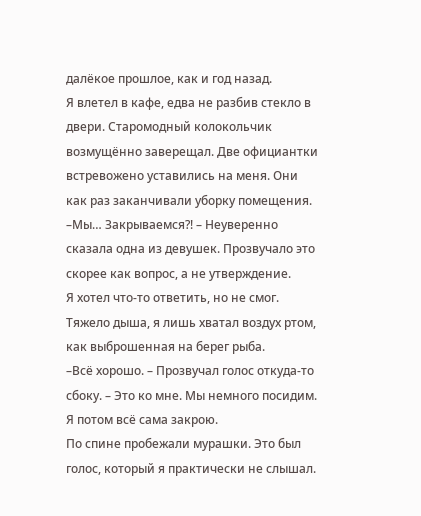далёкое прошлое, как и год назад.
Я влетел в кафе, едва не разбив стекло в двери. Старомодный колокольчик возмущённо заверещал. Две официантки встревожено уставились на меня. Они как раз заканчивали уборку помещения.
–Мы… Закрываемся?! – Неуверенно сказала одна из девушек. Прозвучало это скорее как вопрос, а не утверждение.
Я хотел что-то ответить, но не смог. Тяжело дыша, я лишь хватал воздух ртом, как выброшенная на берег рыба.
–Всё хорошо. – Прозвучал голос откуда-то сбоку. – Это ко мне. Мы немного посидим. Я потом всё сама закрою.
По спине пробежали мурашки. Это был голос, который я практически не слышал.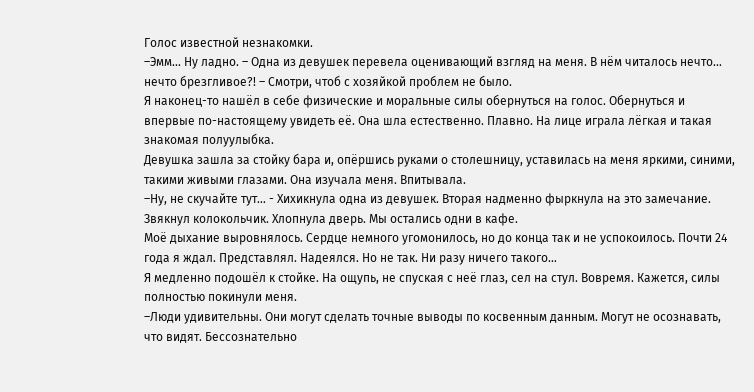Голос известной незнакомки.
–Эмм… Ну ладно. – Одна из девушек перевела оценивающий взгляд на меня. В нём читалось нечто… нечто брезгливое?! – Смотри, чтоб с хозяйкой проблем не было.
Я наконец-то нашёл в себе физические и моральные силы обернуться на голос. Обернуться и впервые по-настоящему увидеть её. Она шла естественно. Плавно. На лице играла лёгкая и такая знакомая полуулыбка.
Девушка зашла за стойку бара и, опёршись руками о столешницу, уставилась на меня яркими, синими, такими живыми глазами. Она изучала меня. Впитывала.
–Ну, не скучайте тут… - Хихикнула одна из девушек. Вторая надменно фыркнула на это замечание.
Звякнул колокольчик. Хлопнула дверь. Мы остались одни в кафе.
Моё дыхание выровнялось. Сердце немного угомонилось, но до конца так и не успокоилось. Почти 24 года я ждал. Представлял. Надеялся. Но не так. Ни разу ничего такого…
Я медленно подошёл к стойке. На ощупь, не спуская с неё глаз, сел на стул. Вовремя. Кажется, силы полностью покинули меня.
–Люди удивительны. Они могут сделать точные выводы по косвенным данным. Могут не осознавать, что видят. Бессознательно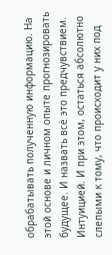обрабатывать полученную информацию. На этой основе и личном опыте прогнозировать будущее. И назвать всё это предчувствием. Интуицией. И при этом, остаться абсолютно слепыми к тому, что происходит у них под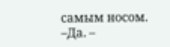самым носом.
–Да. –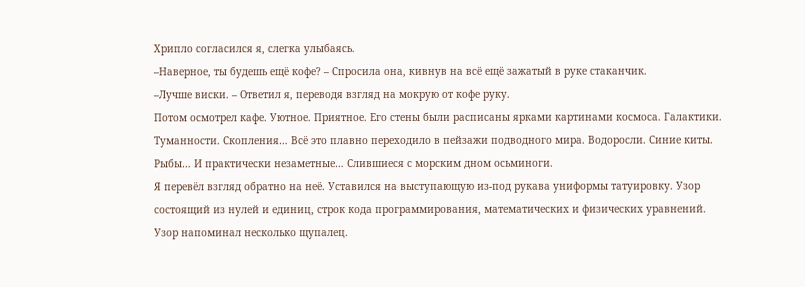Хрипло согласился я, слегка улыбаясь.
–Наверное, ты будешь ещё кофе? – Спросила она, кивнув на всё ещё зажатый в руке стаканчик.
–Лучше виски. – Ответил я, переводя взгляд на мокрую от кофе руку.
Потом осмотрел кафе. Уютное. Приятное. Его стены были расписаны ярками картинами космоса. Галактики. Туманности. Скопления… Всё это плавно переходило в пейзажи подводного мира. Водоросли. Синие киты. Рыбы… И практически незаметные… Слившиеся с морским дном осьминоги.
Я перевёл взгляд обратно на неё. Уставился на выступающую из-под рукава униформы татуировку. Узор состоящий из нулей и единиц, строк кода программирования, математических и физических уравнений. Узор напоминал несколько щупалец.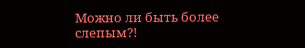Можно ли быть более слепым?!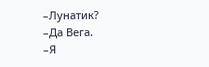–Лунатик?
–Да Вега.
–Я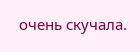очень скучала.